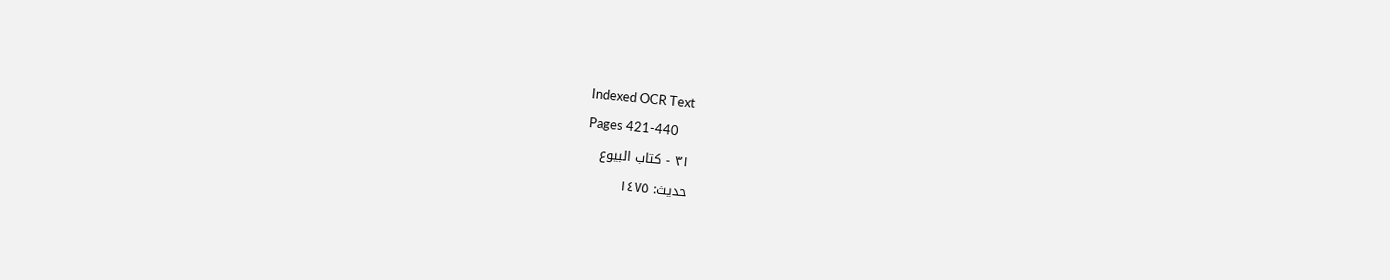Indexed OCR Text
Pages 421-440
٣١ - كتاب البيوع
حديث: ١٤٧٥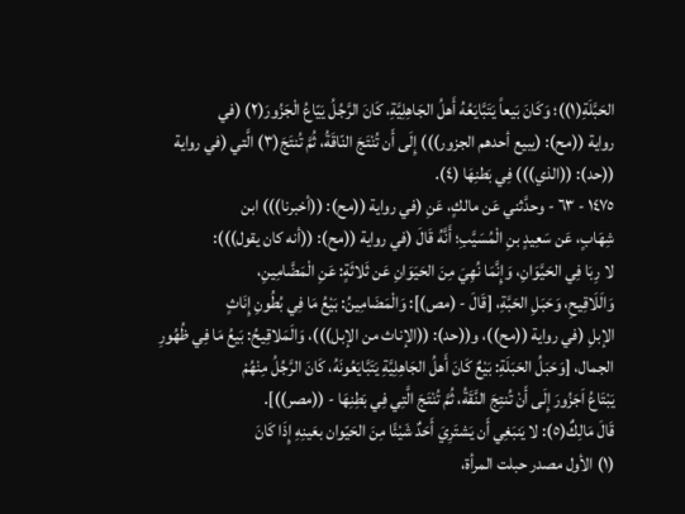الحَبَّلَةِ(١))؛ وَكَانَ بَيعاً يَتَبَّايَعُهُ أَهلُ الجَاهِلِيَّةِ، كَانَ الرَّجُلُ يَيّاعُ الْجَزُورَ(٢) (في
رواية ((مح): (يبيع أحدهم الجزور))) إِلَى أَن تُنْتَجَ النّاقَةُ، ثُمَّ تُنتَجَ(٣) الَّتي (في رواية
((حد): ((الذي))) فِي بَطنِهَا (٤).
١٤٧٥ - ٦٣ - وحدَّثني عَن مالكٍ، عَنِ (في رواية ((مح): ((أخبرنا))) ابن
شِهَابٍ، عَن سَعِيدٍ بنِ الْمُسَيَّبِ؛ أَنَّهُ قَالَ (في رواية ((مح): ((أنه كان يقول))):
لا رِبَا فِي الحَيَّوَانِ، وَإِنَّمَا نُهِيَ مِنَ الحَيَوَانِ عَن ثَلاثَةٍ: عَنِ الْمَضَّامِينِ،
وَالَلَاقِيحِ، وَحَبَلِ الحَبَّةِ، [قَالَ - (مص)]: وَالْمَضَامِينُ: بَيْعُ مَا فِي بُطُونِ إِنَاثٍ
الإبلِ (في رواية ((مح))، و((حد): ((الإناث من الإبل)))، وَالَمَلاقِيحُ: بَيعُ مَا فِي ظُهُورِ
الجمال، [وَحَبَلُ الحَبَلَةِ: بَيْعٌ كَانَ أَهلُ الجَاهِلِيَّةِ يَتَبَّايَعُونَهُ، كَانَ الرَّجُلُ مِنْهُمْ
يَبْتَاعُ اَجَزُورَ إِلَى أَنْ تُنتِجَ النَّقَةُ، ثُمَّ تُنْتَجَ الَّتِي فِي بَطِنِهَا - ((مصر))].
قَالَ مَالِكٌ(٥): لا يَنبَغِي أَن يَشتَرِيَ أَحَدٌ شَيْئًا مِنَ الحَيّوان بعَينِهِ إِذَا كَانَ
(١) الأول مصدر حبلت المرأة،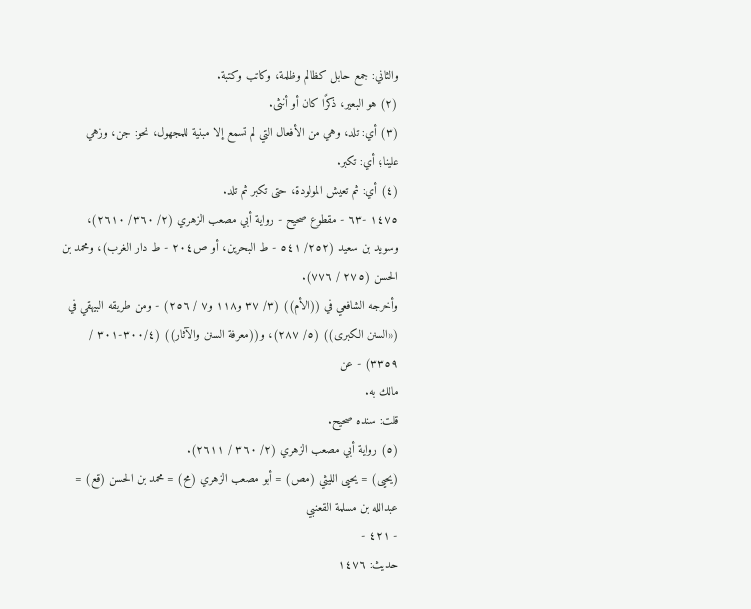والثاني: جمع حابل كظالم وظلمة، وكاتب وكتبة.
(٢) هو البعير، ذكرًا كان أو أنثى.
(٣) أي: تلد، وهي من الأفعال التي لم تسمع إلا مبنية للمجهول، نحو: جن، وزهي
علينا؛ أي: تكبر.
(٤) أي: ثم تعیش المولودة، حتی تکبر ثم تلد.
١٤٧٥ -٦٣ - مقطوع صحيح - رواية أبي مصعب الزهري (٢/ ٣٦٠/ ٢٦١٠)،
وسويد بن سعيد (٢٥٢/ ٥٤١ - ط البحرين، أو ص٢٠٤ - ط دار الغرب)، ومحمد بن
الحسن (٢٧٥ / ٧٧٦).
وأخرجه الشافعي في ((الأم)) (٣/ ٣٧ و١١٨ و٧ / ٢٥٦) - ومن طريقه البيهقي في
(«السنن الكبرى)) (٥/ ٢٨٧)، و((معرفة السنن والآثار)) (٣٠٠/٤-٣٠١ / ٣٣٥٩) - عن
مالك به.
قلت: سنده صحيح.
(٥) رواية أبي مصعب الزهري (٢/ ٣٦٠ / ٢٦١١).
(يحيى) = يحيى الليثي (مص) = أبو مصعب الزهري (مح) = محمد بن الحسن (قع) = عبدالله بن مسلمة القعنبي
- ٤٢١ -
حديث: ١٤٧٦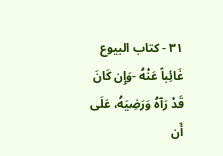٣١ - كتاب البيوع
غَائِباً عَنْهُ -وَإِن كَانَ قَدْ رَآهُ وَرَضِيَهُ، عَلَى أَن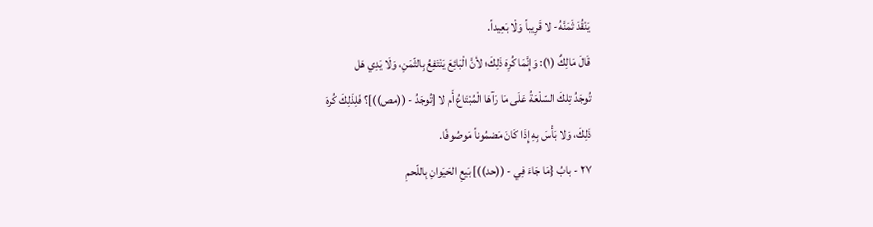يَنْقُدَ ثَمَنَّهُ- لا قَرِيباً وَلْا بَعِيداً.
قَالَ مَالِكٌ (١): وَإِنَّمَا كُرِهَ ذَلِكَ؛ لأنَّ الْبَائِعَ يَنْتَفِعُ بِالثّمَنِ، وَلَا يَدِي هَل
تُوجَدُ تِلكَ السّلْعَةُ عَلَى مَا رَآهَا الْمُبْتَاعُ أَم لا [تُوجَدُ - ((مص))]؟ فَلِذَلِكَ كُرهَ
ذَلِكَ، وَلا بَأْسَ بِهِ إِذَا كَانَ مَضمُوناً مَوصُوفًا.
٢٧ - بابُ {مَا جَاءَ فِي - ((حد))] بَيعِ الحَيَوانِ بِاللّحمِ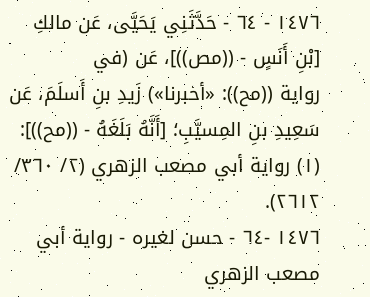١٤٧٦ - ٦٤ - حَدَّثَنِي يَحَيَّى، عَن مالكِ [بْنِ أَنَسٍ - ((مص))]، عَن (في
رواية ((مح)): «أخبرنا») زَيدِ بنِ أَسلَمَ، عَن سَعِيدِ بنِ المِسيَّبِ؛ [أَنَّهُ بَلَغَهُ - ((مح))]:
(١) رواية أبي مصعب الزهري (٢/ ٣٦٠/ ٢٦١٢).
١٤٧٦ -٦٤ - حسن لغيره - رواية أبي مصعب الزهري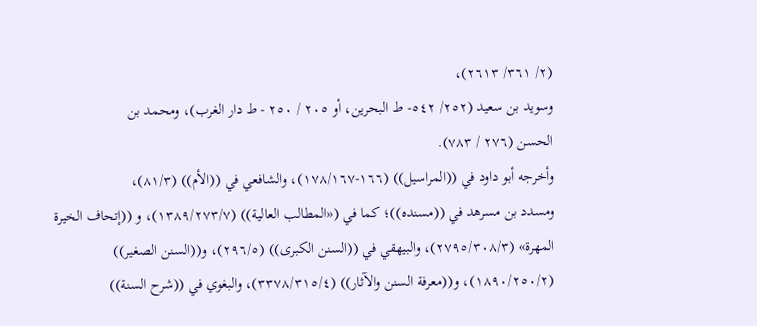(٢/ ٣٦١/ ٢٦١٣)،
وسويد بن سعيد (٢٥٢/ ٥٤٢- ط البحرين، أو ٢٠٥ / ٢٥٠ - ط دار الغرب)، ومحمد بن
الحسن (٢٧٦ / ٧٨٣).
وأخرجه أبو داود في ((المراسيل)) (١٦٦-١٧٨/١٦٧)، والشافعي في ((الأم)) (٨١/٣)،
ومسدد بن مسرهد في ((مسنده))؛ كما في («المطالب العالية)) (١٣٨٩/٢٧٣/٧)، و ((إتحاف الخيرة
المهرة» (٢٧٩٥/٣٠٨/٣)، والبيهقي في ((السنن الكبرى)) (٢٩٦/٥)، و((السنن الصغير))
(١٨٩٠/٢٥٠/٢)، و((معرفة السنن والآثار)) (٣٣٧٨/٣١٥/٤)، والبغوي في ((شرح السنة))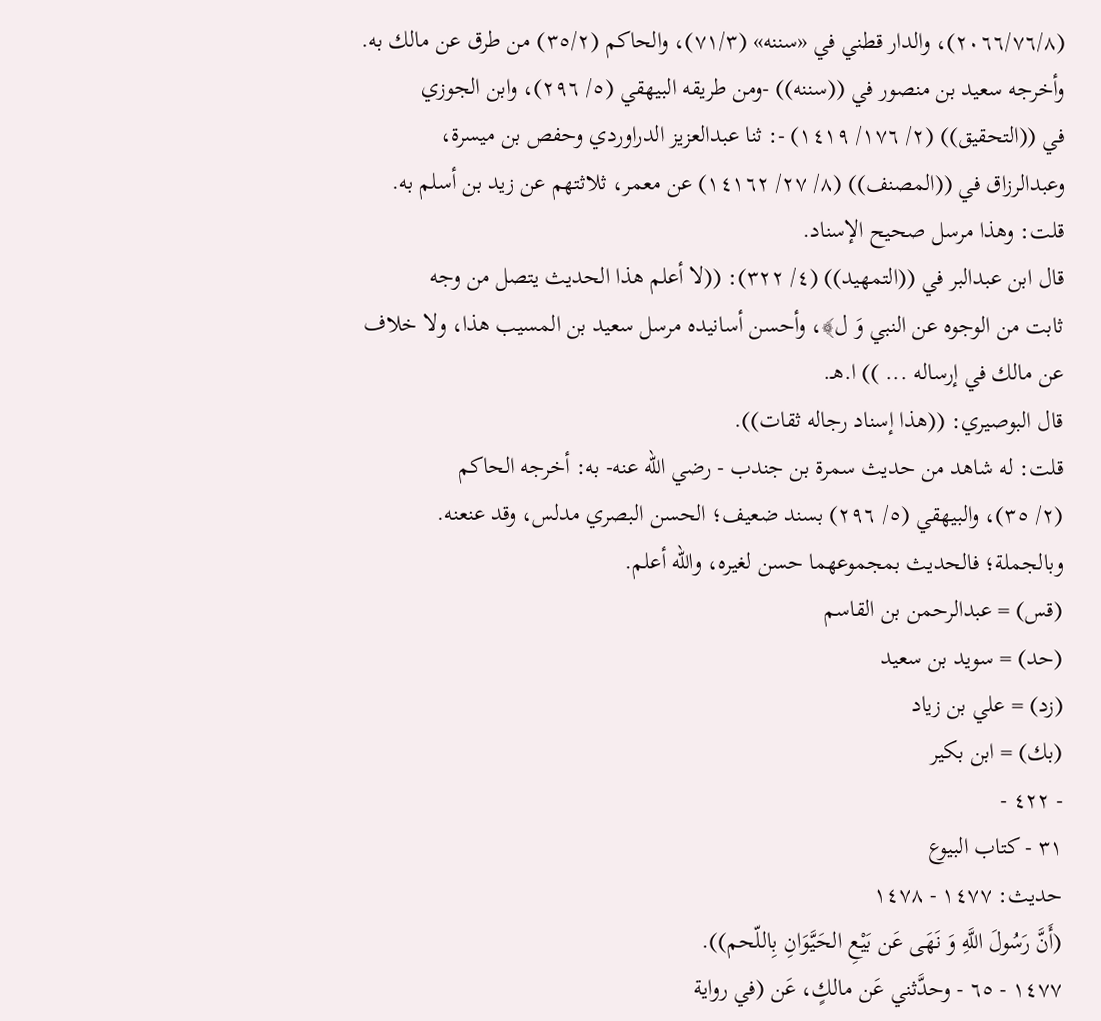(٢٠٦٦/٧٦/٨)، والدار قطني في «سننه» (٧١/٣)، والحاكم (٣٥/٢) من طرق عن مالك به.
وأخرجه سعيد بن منصور في ((سننه)) -ومن طريقه البيهقي (٥/ ٢٩٦)، وابن الجوزي
في ((التحقيق)) (٢/ ١٧٦/ ١٤١٩) -: ثنا عبدالعزيز الدراوردي وحفص بن ميسرة،
وعبدالرزاق في ((المصنف)) (٨/ ٢٧/ ١٤١٦٢) عن معمر، ثلاثتهم عن زيد بن أسلم به.
قلت: وهذا مرسل صحيح الإسناد.
قال ابن عبدالبر في ((التمهيد)) (٤/ ٣٢٢): ((لا أعلم هذا الحديث يتصل من وجه
ثابت من الوجوه عن النبي وَ ل﴾، وأحسن أسانيده مرسل سعيد بن المسيب هذا، ولا خلاف
عن مالك في إرساله ... )) ا.هـ.
قال البوصيري: ((هذا إسناد رجاله ثقات)).
قلت: له شاهد من حديث سمرة بن جندب - رضي الله عنه- به: أخرجه الحاكم
(٢/ ٣٥)، والبيهقي (٥/ ٢٩٦) بسند ضعيف؛ الحسن البصري مدلس، وقد عنعنه.
وبالجملة؛ فالحديث بمجموعهما حسن لغيره، والله أعلم.
(قس) = عبدالرحمن بن القاسم
(حد) = سويد بن سعيد
(زد) = علي بن زياد
(بك) = ابن بكير
- ٤٢٢ -
٣١ - كتاب البيوع
حديث: ١٤٧٧ - ١٤٧٨
(أَنَّ رَسُولَ اللَّهِ وَ نَهَى عَن بَيْعِ الحَيَّوَانِ بِاللّحم)).
١٤٧٧ - ٦٥ - وحدَّثني عَن مالكٍ، عَن (في رواية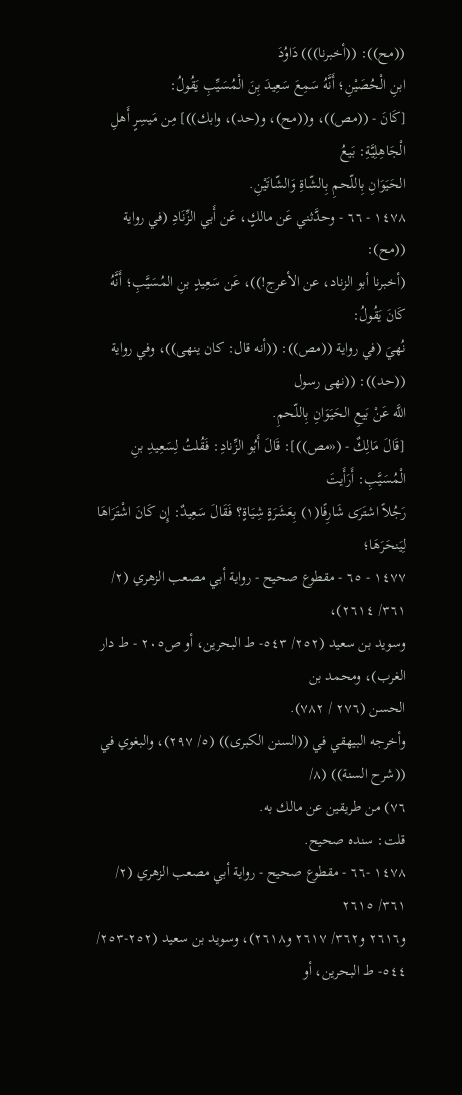((مح)): ((أخبرنا))) دَاوُدَ
ابنِ الْحُصَيْنِ؛ أَنَّهُ سَمِعَ سَعِيدَ بِنَ الْمُسَيِّبِ يَقُولُ:
[كَانَ - ((مص))، و((مح)، و(حد)، وابك))] مِن مَيسِرٍ أَهلِ الْجَاهِلِيَّةِ: بَيعُ
الحَيَوَانِ بِاللّحمِ بِالشّاةِ وَالشّاتَيْنِ.
١٤٧٨ - ٦٦ - وحدَّثني عَن مالكٍ، عَن أَبي الزِّنَادِ (في رواية ((مح):
(أخبرنا أبو الزناد، عن الأعرج!))، عَن سَعِيدٍ بنِ المُسَيَّبِ؛ أَنَّهُ كَانَ يَقُولُ:
نُهيَ (في رواية ((مص)): ((أنه قال: كان ينهى))، وفي رواية ((حد)): ((نهى رسول
اللَّه عَنْ بَيعِ الحَيَوَانِ بِاللّحمِ.
[قَالَ مَالِكٌ - («مص))]: قَالَ أَبُو الزِّنادِ: فَقُلتُ لِسَعِيدِ بنِ الْمُسَيَّبِ: أَرَأَيتَ
رَجُلاً اشتَرَى شَارِفًا(١) بِعَشَرَةٍ شِيَاةٍ؟ فَقَالَ سَعِيدٌ: إِن كَانَ اشْتَرَاهَا لِيَنحَرَهَا؛
١٤٧٧ - ٦٥ - مقطوع صحيح - رواية أبي مصعب الزهري (٢/ ٣٦١/ ٢٦١٤)،
وسويد بن سعيد (٢٥٢/ ٥٤٣- ط البحرين، أو ص٢٠٥ - ط دار الغرب)، ومحمد بن
الحسن (٢٧٦ / ٧٨٢).
وأخرجه البيهقي في ((السنن الكبرى)) (٥/ ٢٩٧)، والبغوي في ((شرح السنة)) (٨/
٧٦) من طريقين عن مالك به.
قلت: سنده صحيح.
١٤٧٨ -٦٦ - مقطوع صحيح - رواية أبي مصعب الزهري (٢/ ٣٦١/ ٢٦١٥
و٢٦١٦ و٣٦٢/ ٢٦١٧ و٢٦١٨)، وسويد بن سعيد (٢٥٢-٢٥٣/ ٥٤٤- ط البحرين، أو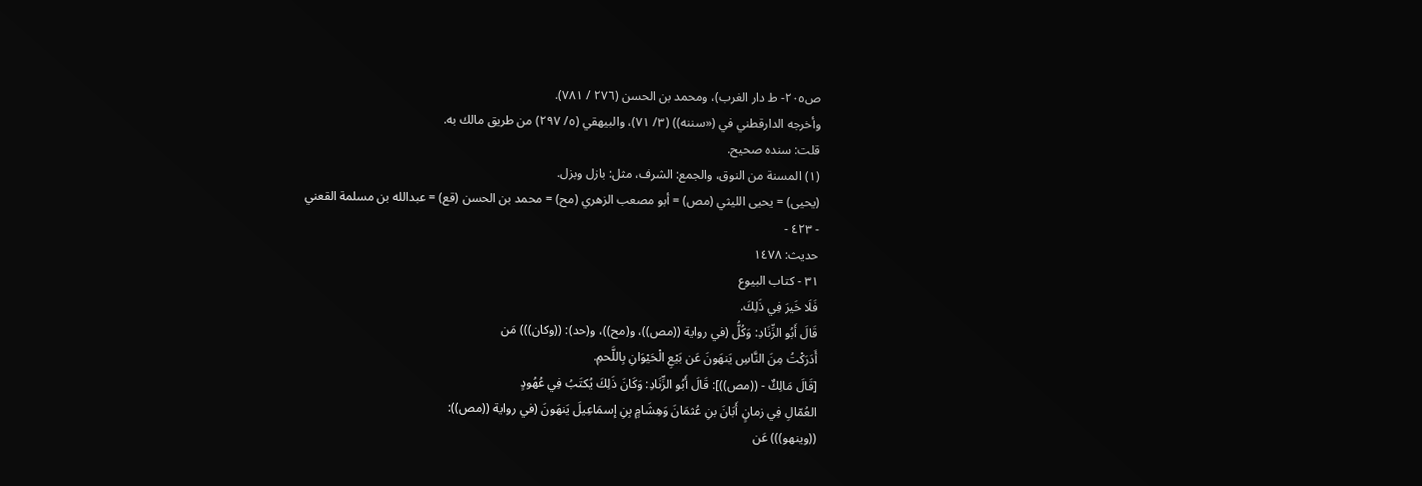ص٢٠٥- ط دار الغرب)، ومحمد بن الحسن (٢٧٦ / ٧٨١).
وأخرجه الدارقطني في («سننه)) (٣/ ٧١)، والبيهقي (٥/ ٢٩٧) من طريق مالك به.
قلت: سنده صحيح.
(١) المسنة من النوق، والجمع: الشرف، مثل: بازل وبزل.
(يحيى) = يحيى الليثي (مص) = أبو مصعب الزهري (مح) = محمد بن الحسن (قع) = عبدالله بن مسلمة القعني
- ٤٢٣ -
حديث: ١٤٧٨
٣١ - كتاب البيوع
فَلَا خَيرَ فِي ذَلِكَ.
قَالَ أَبُو الزِّنَادِ: وَكُلُّ (في رواية ((مص))، و(مح))، و(حد): ((وكان))) مَن
أَدَرَكْتُ مِنَ النَّاسِ يَنهَونَ عَن بَيْعِ الْحَيْوَانِ بِاللَّحمِ.
[قَالَ مَالِكٌ - ((مص))]: قَالَ أَبُو الزِّنَادِ: وَكَانَ ذَلِكَ يُكتَبُ فِي عُهُودٍ
العُمّالِ فِي زمانٍ أَبَانَ بنِ عُثمَانَ وَهِشَامٍ بِنِ إسمَاعِيلَ يَنهَونَ (في رواية ((مص)):
((وينهو))) عَن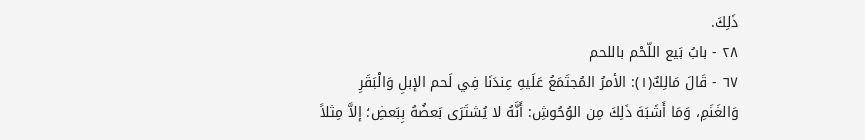ذَلِكَ.
٢٨ - بابُ بَيع اللّحْم باللحم
٦٧ - قَالَ مَالِكٌ(١): الأمرُ المُجتَمَعُ عَلَيهِ عِندَنَا فِي لَحم الإبلِ وَالْبَقَرِ
وَالغَنَمِ، وَمَا أَشَبَهَ ذَلِكَ مِن الوُحُوشِ: أَنَّهُ لا يُشتَرَى بَعضُهُ بِبَعضِ؛ إلاَّ مِثلاً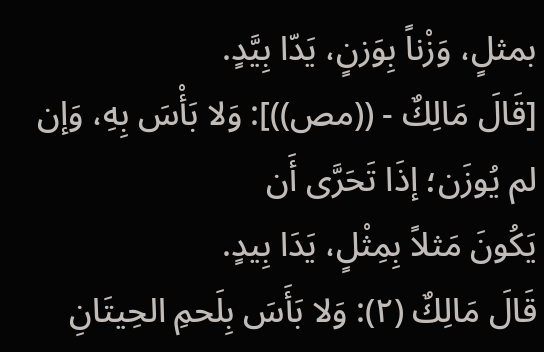بمثلٍ، وَزْناً بِوَزنٍ، يَدّا بِيَّدٍ.
[قَالَ مَالِكٌ - ((مص))]: وَلا بَأْسَ بِهِ، وَإن لم يُوزَن؛ إذَا تَحَرَّى أَن
يَكُونَ مَثلاً بِمِثْلٍ، يَدَا بِيدٍ.
قَالَ مَالِكٌ (٢): وَلا بَأَسَ بِلَحمِ الحِيتَانِ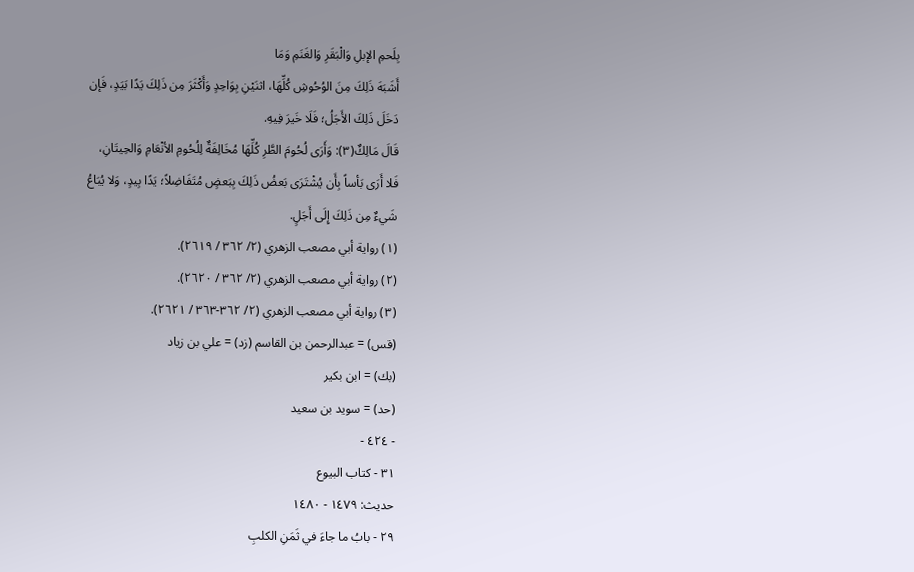بِلَحمِ الإبلِ وَالْبَقَرِ وَالغَنَمِ وَمَا
أَشَبَهَ ذَلِكَ مِنَ الوُحُوشِ كُلِّهَا، اثنَيْنِ بِوَاحِدٍ وَأَكْثَرَ مِن ذَلِكَ يَدًا بَيَدٍ، فَإن
دَخَلَ ذَلِكَ الأَجَلُ؛ فَلَا خَيرَ فِيهِ.
قَالَ مَالِكٌ(٣): وَأَرَى لُحُومَ الطَّرِ كُلِّهَا مُخَالِفَةٌ لِلُحُومِ الأنْعَامِ وَالحِيتَانِ،
فَلا أَرَى بَأساً بِأَن يُشْتَرَى بَعضُ ذَلِكَ بِبَعضٍ مُتَفَاضِلاً؛ يَدًا بِيدٍ، وَلا يُبَاعُ
شَيءٌ مِن ذَلِكَ إِلَى أَجَلٍ.
(١) رواية أبي مصعب الزهري (٢/ ٣٦٢ / ٢٦١٩).
(٢) رواية أبي مصعب الزهري (٢/ ٣٦٢ / ٢٦٢٠).
(٣) رواية أبي مصعب الزهري (٢/ ٣٦٢-٣٦٣ / ٢٦٢١).
(قس) = عبدالرحمن بن القاسم (زد) = علي بن زياد
(بك) = ابن بكير
(حد) = سوید بن سعيد
- ٤٢٤ -
٣١ - كتاب البيوع
حديث: ١٤٧٩ - ١٤٨٠
٢٩ - بابُ ما جاءَ في ثَمَنِ الكلبِ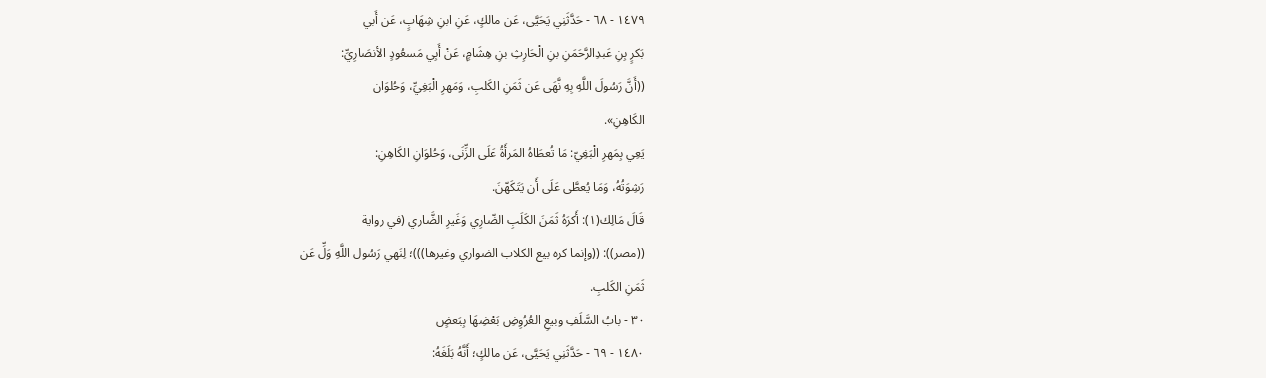١٤٧٩ - ٦٨ - حَدَّثَنِي يَحَيَّى، عَن مالكٍ، عَنِ ابنِ شِهَابٍ، عَن أَبي
بَكرٍ بِنِ عَبدِالرَّحَمَنِ بنِ الْحَارِثِ بنِ هِشَامٍ، عَنْ أَبِي مَسعُودٍ الأنصَارِيِّ:
((أَنَّ رَسُولَ اللَّهِ بِهِ نَّهَى عَن ثَمَنِ الكَلبِ، وَمَهرِ الْبَغِيِّ، وَحُلوَان
الکَاهِنِ».
يَعِي بِمَهرِ الْبَغِيّ: مَا تُعطَاهُ المَرأَةُ عَلَى الزِّنَى، وَحُلوَانِ الكَاهِنِ:
رَشِوَتُهُ، وَمَا يُعطَّى عَلَى أَن يَتَكَهّنَ.
قَالَ مَالِك(١): أَكرَهُ ثَمَنَ الكَلَبِ الضّارِي وَغَيرِ الضَّاري (في رواية
((مصر)): ((وإنما كره بيع الكلاب الضواري وغيرها)))؛ لِنَهي رَسُول اللَّهِ وَلِّ عَن
ثَمَنِ الكَلبِ.
٣٠ - بابُ السَّلَفِ وبيعِ العُرُوِضِ بَعْضِهَا بِبَعضٍ
١٤٨٠ - ٦٩ - حَدَّثَنِي يَحَيَّى، عَن مالكٍ؛ أَنَّهُ بَلَغَهُ: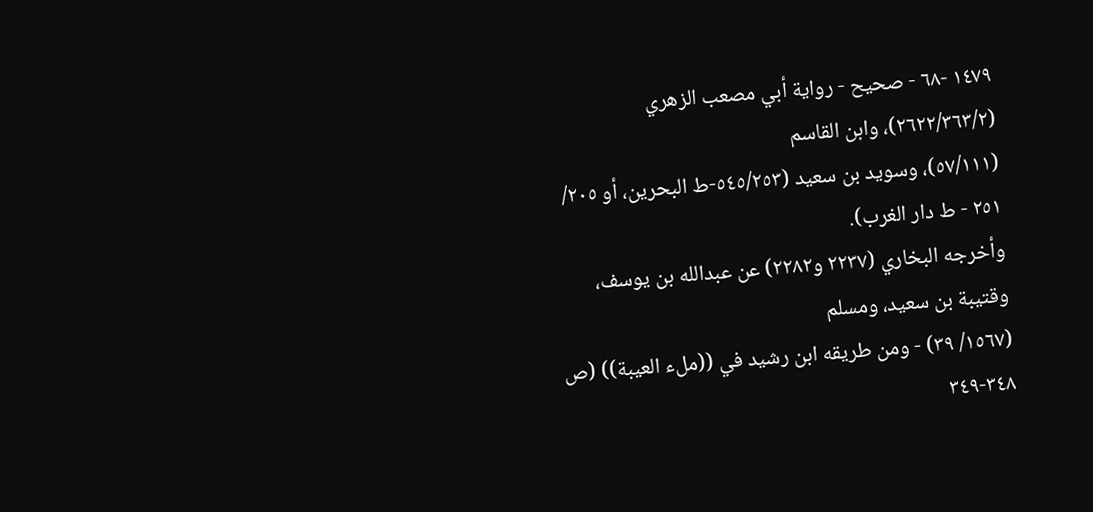١٤٧٩ -٦٨ - صحيح - رواية أبي مصعب الزهري (٢٦٢٢/٣٦٣/٢)، وابن القاسم
(٥٧/١١١)، وسويد بن سعيد (٥٤٥/٢٥٣-ط البحرين، أو ٢٠٥/ ٢٥١ - ط دار الغرب).
وأخرجه البخاري (٢٢٣٧ و٢٢٨٢) عن عبدالله بن يوسف، وقتيبة بن سعيد، ومسلم
(١٥٦٧/ ٣٩) - ومن طريقه ابن رشيد في ((ملء العيبة)) (ص ٣٤٨-٣٤٩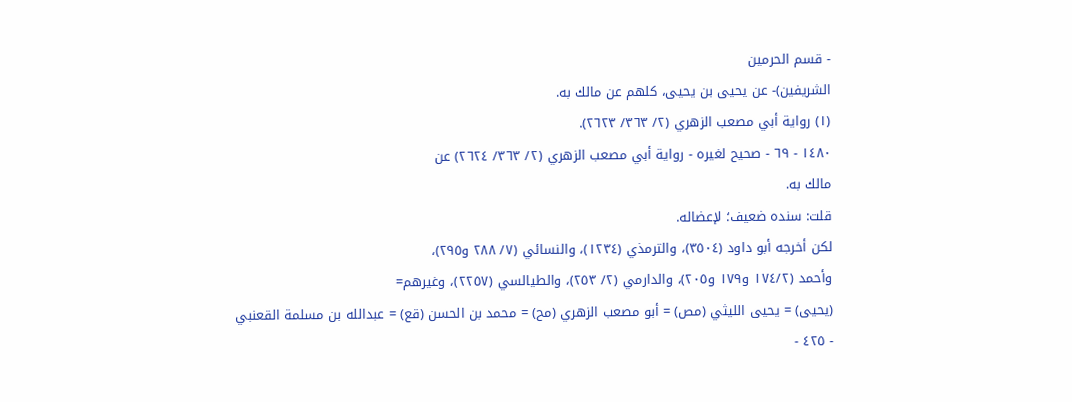- قسم الحرمين
الشریفین)- عن یحیی بن یحیی، کلهم عن مالك به.
(١) رواية أبي مصعب الزهري (٢/ ٣٦٣/ ٢٦٢٣).
١٤٨٠ - ٦٩ - صحيح لغيره - رواية أبي مصعب الزهري (٢/ ٣٦٣/ ٢٦٢٤) عن
مالك به.
قلت: سنده ضعيف؛ لإعضاله.
لكن أخرجه أبو داود (٣٥٠٤)، والترمذي (١٢٣٤)، والنسائي (٧/ ٢٨٨ و٢٩٥)،
وأحمد (١٧٤/٢ و١٧٩ و٢٠٥)، والدارمي (٢/ ٢٥٣)، والطيالسي (٢٢٥٧)، وغيرهم=
(يحيى) = يحيى الليثي (مص) = أبو مصعب الزهري (مح) = محمد بن الحسن (قع) = عبدالله بن مسلمة القعنبي
- ٤٢٥ -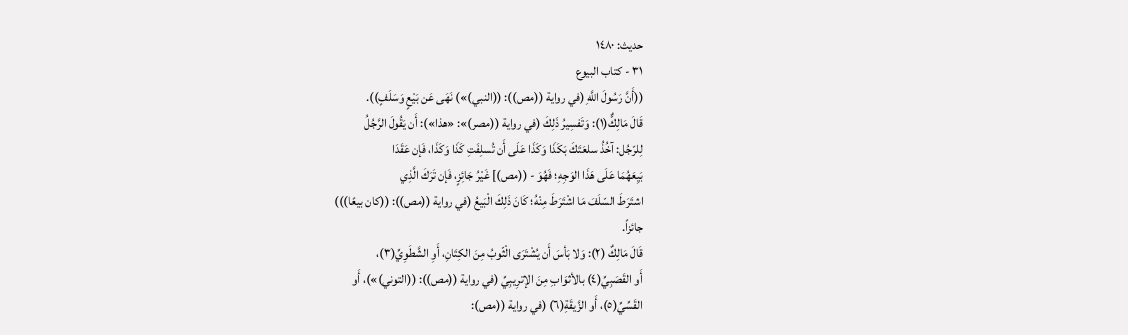حديث: ١٤٨٠
٣١ - كتاب البيوع
((أَنَّ رَسُولَ اللَّهِ (في رواية ((مص)): ((النبي)») نَهَى عَن بَيْعٍ وَسَلَفٍ)).
قَالَ مَالِكٌّ(١): وَتَفسِيرُ ذَلِكَ (في رواية ((مصر)»: «هذا»): أَن يَقُولَ الرَّجُلُ
لِلرّجُل: آخُذُ سلعَتَكَ بَكَذَا وَكَذَا عَلَى أَن تُسلِفَتِ كَذَا وَكَذَا، فَإن عَقَدَا
بَيِعَهُمَا عَلَى هَذَا الوَجِهِ؛ فَهُوَ - ((مص)] غَيْرُ جَائِزٍ، فَإن تَرَكَ الَّذِي
اشتَرَطَ السّلَفَ مَا اشْتَرَطَ مِنْهُ؛ كَانَ ذَلِكَ الْبَيعُ (في رواية ((مص)): ((كان بيعًا)))
جائزاً.
قَالَ مَالِكٌ (٢): وَلا بَأسَ أَن يُشْتَرَى الْثّوبُ مِنَ الكِتَانِ، أَوِ الشَّطَوِيِّ(٣)،
أَو القَصَبِيِّ(٤) بالأثوَابِ مِنَ الإترِيبِيِّ (في رواية ((مص)): ((التوني)»)، أَو
القَسِّيِّ(٥)، أَو الزَّيقَةِ(٦) (في رواية ((مص):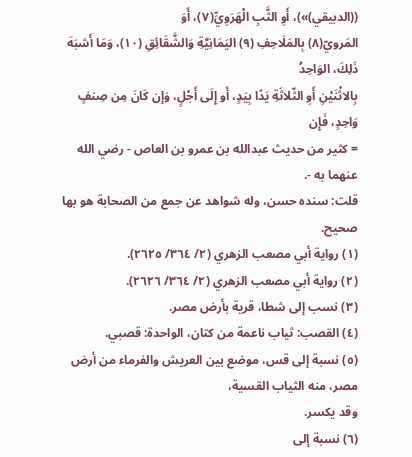((الدبيقي)»)، أَوِ الثَّبِ الْهَرَوِيِّ(٧)، أَوَ
المَرويّ(٨) بِالمَلَاحِفِ (٩) اليَمَانِيَّةِ وَالشَّقَائِقِ (١٠)، وَمَا أَشبَهَ ذَلِكَ، الوَاحِدُ
بِالاثْنَيْنِ أَوِ الثّلاثَةِ يَدًا بِيَدٍ، أَو إِلَى أَجْلٍ، وَإن كَانَ مِن صِنفٍ وَاحِدٍ، فَإِن
= كثير من حديث عبدالله بن عمرو بن العاص - رضي الله عنهما به -.
قلت: سنده حسن، وله شواهد عن جمع من الصحابة هو بها صحيح.
(١) رواية أبي مصعب الزهري (٢/ ٣٦٤/ ٢٦٢٥).
(٢) رواية أبي مصعب الزهري (٢/ ٣٦٤/ ٢٦٢٦).
(٣) نسب إلى شطا، قرية بأرض مصر.
(٤) القصب: ثياب ناعمة من كتان، الواحدة: قصبي.
(٥) نسبة إلى قس، موضع بين العريش والفرماء من أرض مصر، منه الثياب القسية،
وقد یکسر.
(٦) نسبة إلى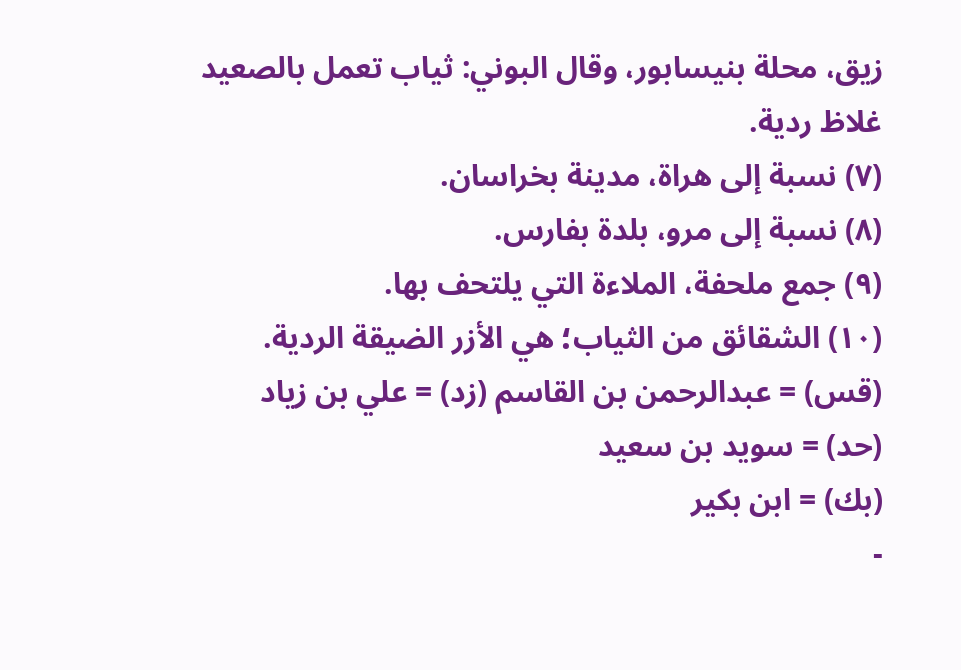زيق، محلة بنيسابور، وقال البوني: ثياب تعمل بالصعيد غلاظ ردية.
(٧) نسبة إلى هراة، مدينة بخراسان.
(٨) نسبة إلى مرو، بلدة بفارس.
(٩) جمع ملحفة، الملاءة التي يلتحف بها.
(١٠) الشقائق من الثياب؛ هي الأزر الضيقة الردية.
(قس) = عبدالرحمن بن القاسم (زد) = علي بن زياد
(حد) = سويد بن سعيد
(بك) = ابن بكير
-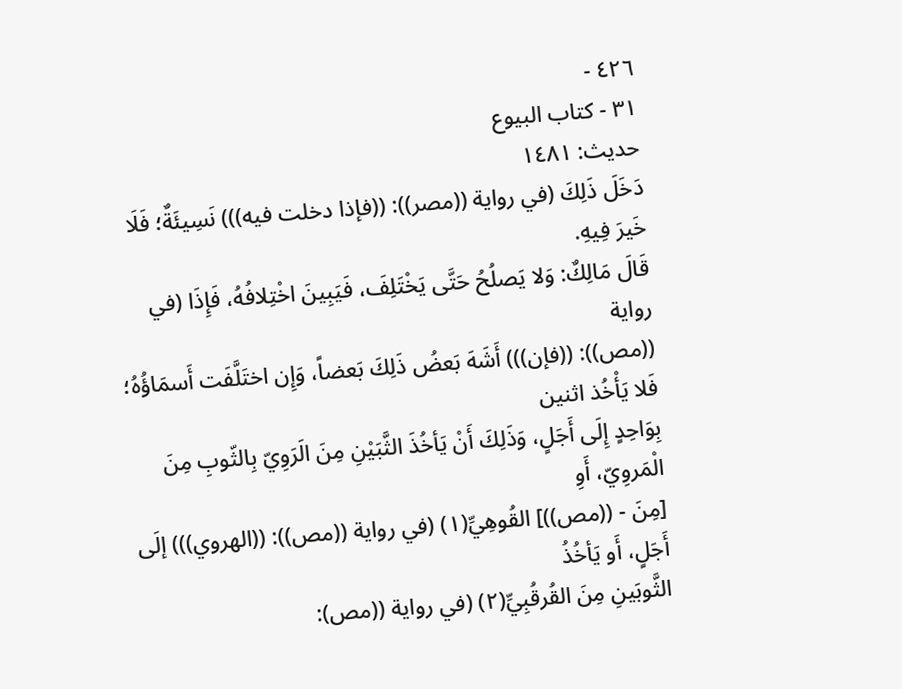٤٢٦ -
٣١ - كتاب البيوع
حديث: ١٤٨١
دَخَلَ ذَلِكَ (في رواية ((مصر)): ((فإذا دخلت فيه))) نَسِيئَةٌ؛ فَلَا خَيرَ فِيهِ.
قَالَ مَالِكٌ: وَلا يَصلُحُ حَتَّى يَخْتَلِفَ، فَيَبِينَ اخْتِلافُهُ، فَإِذَا (في رواية
((مص)): ((فإن))) أَشَهَ بَعضُ ذَلِكَ بَعضاً، وَإِن اختَلَّفَت أَسمَاؤُهُ؛ فَلا يَأْخُذ اثنين
بِوَاحِدٍ إِلَى أَجَلٍ، وَذَلِكَ أَنْ يَأخُذَ الثَّبَيْنِ مِنَ الَرَوِيّ بِالثّوبِ مِنَ الْمَروِيّ، أَوِ
[مِنَ - ((مص))] القُوهِيِّ(١) (في رواية ((مص)): ((الهروي))) إلَى أَجَلٍ، أَو يَأخُذُ
الثَّوبَينِ مِنَ القُرقُبِيِّ(٢) (في رواية ((مص):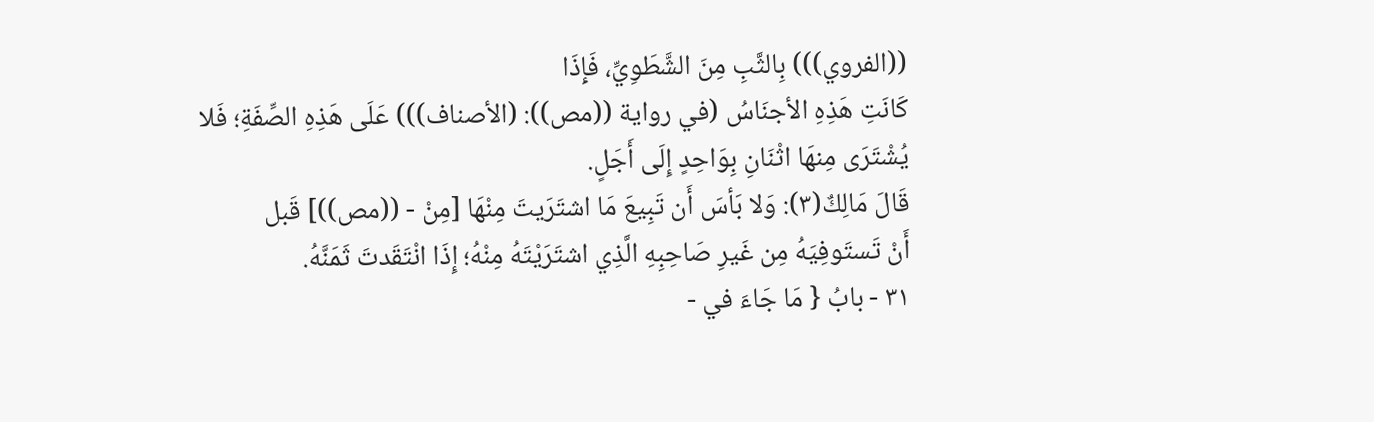((الفروي))) بِالثَّبِ مِنَ الشَّطَوِيِّ، فَإِذَا
كَانَتِ هَذِهِ الأجنَاسُ (في رواية ((مص)): (الأصناف))) عَلَى هَذِهِ الصِّفَةِ؛ فَلا
يُشْتَرَى مِنهَا اثْنَانِ بِوَاحِدٍ إِلَى أَجَلٍ.
قَالَ مَالِكٌ(٣): وَلا بَأسَ أَن تَبِيعَ مَا اشتَرَيتَ مِنْهَا [مِنْ - ((مص))] قَبل
أَنْ تَستَوفِيَهُ مِن غَيرِ صَاحِبِهِ الَّذِي اشتَرَيْتَهُ مِنْهُ؛ إِذَا انْتَقَدتَ ثَمَنَّهُ.
٣١ - بابُ { مَا جَاءَ في -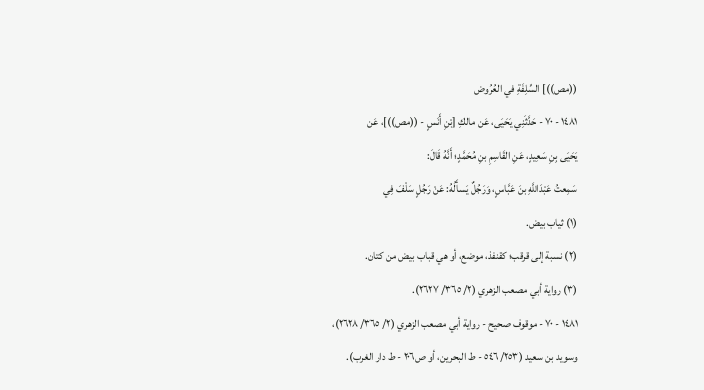((مص))] السِّلِفَةِ في العُرُوض
١٤٨١ - ٧٠ - حَدَّثَنِي يَحَيَى، عَن مالكِ [بْنِ أَنَسٍ - ((مص))]، عَن
يَحَيَى بِنِ سَعِيدٍ، عَنِ القَاسِمِ بنِ مُحَمَّدٍ؛ أَنَّهُ قَالَ:
سَمِعتُ عَبْدَاللَّهِ بنَ عَبَّاسٍ، وَرَجُلٌ يَسأَلُهُ: عَنْ رَجُلٍ سَلْفَ فِي
(١) ثياب بيض.
(٢) نسبة إلى قرقب؛ كقنفذ، موضع، أو هي قباب بيض من كتان.
(٣) رواية أبي مصعب الزهري (٢/ ٣٦٥/ ٢٦٢٧).
١٤٨١ - ٧٠ - موقوف صحيح - رواية أبي مصعب الزهري (٢/ ٣٦٥/ ٢٦٢٨)،
وسويد بن سعيد (٢٥٣/ ٥٤٦ - ط البحرين، أو ص٢٠٦ - ط دار الغرب).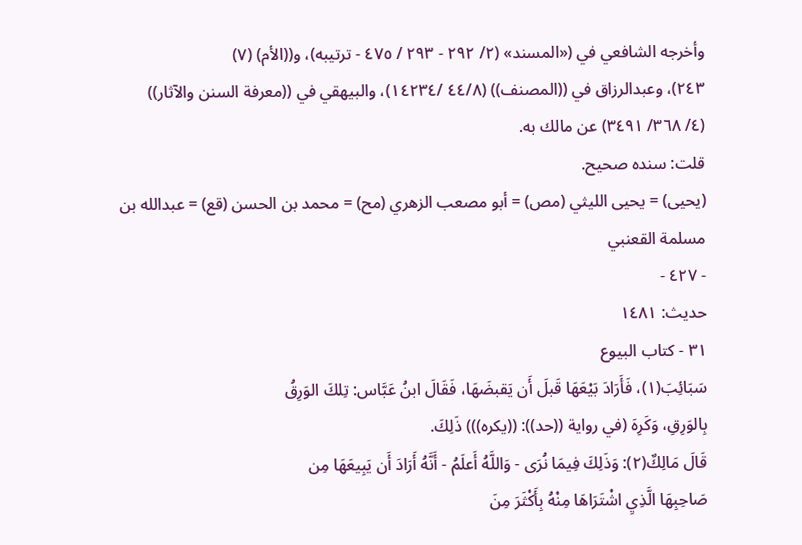وأخرجه الشافعي في («المسند» (٢/ ٢٩٢ - ٢٩٣ / ٤٧٥ - ترتيبه)، و((الأم) (٧)
٢٤٣)، وعبدالرزاق في ((المصنف)) (٤٤/٨ /١٤٢٣٤)، والبيهقي في ((معرفة السنن والآثار))
(٤/ ٣٦٨/ ٣٤٩١) عن مالك به.
قلت: سنده صحيح.
(يحيى) = يحيى الليثي (مص) = أبو مصعب الزهري (مح) = محمد بن الحسن (قع) = عبدالله بن مسلمة القعنبي
- ٤٢٧ -
حديث: ١٤٨١
٣١ - كتاب البيوع
سَبَائِبَ(١)، فَأَرَادَ بَيْعَهَا قَبلَ أَن يَقبضَهَا، فَقَالَ ابنُ عَبَّاس: تِلكَ الوَرِقُ
بِالوَرِقِ، وَكَرِهَ (في رواية ((حد)): ((يكره))) ذَلِكَ.
قَالَ مَالِكٌ(٢): وَذَلِكَ فِيمَا نُرَى - وَاللَّهُ أَعلَمُ - أَنَّهُ أَرَادَ أَن يَبِيعَهَا مِن
صَاحِبِهَا الَّذِيِ اشْتَرَاهَا مِنْهُ بِأَكْثَرَ مِنَ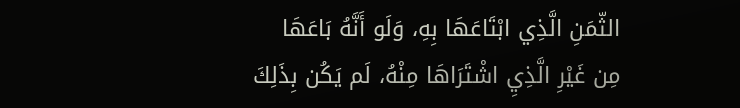الثّمَنِ الَّذِي ابْتَاعَهَا بِهِ، وَلَو أَنَّهُ بَاعَهَا
مِن غَيْرِ الَّذِيِ اشْتَرَاهَا مِنْهُ، لَم يَكُن بِذَلِكَ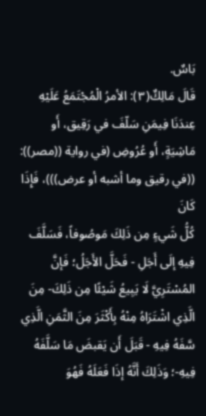بَاسٌ.
قَالَ مَالِكٌ(٣): الأمرُ الْمُجْتَمَعُ عَلَيْهِ عِندَنَا فِيمَنِ سَلّفَ في رَقِيق، أَو
مَاشِيَةٍ، أَو عُرُوضِ (في رواية ((مصر)): ((في رقيق وما أشبه أو عرض)))، فَإِذَا كَانَ
كُلُّ شَيءٍ مِن ذَلِكَ مَوصُوفاً، فَسَلَّفَ فِيهِ إلَى أَجَلِ - فَحَلَّ الأَجَلُ؛ فَإنَّ
المُسْتَرِيَّ لَا يَبِيعُ شَيْئًا مِن ذَلِكَ- مِنَ الَّذِي اشْتَرَاهُ مِنْهُ بِأَكْثَرَ مِنَ الثَّمَنِ الَّذِي
سَّفَهُ فِيهِ - قَبَلَ أَن يَقبضَ مَا سَلَّفَهُ فِيهِ-؛ وَذَلِكَ أَنَّهُ إذَا فَعَلَهُ فَهُوَ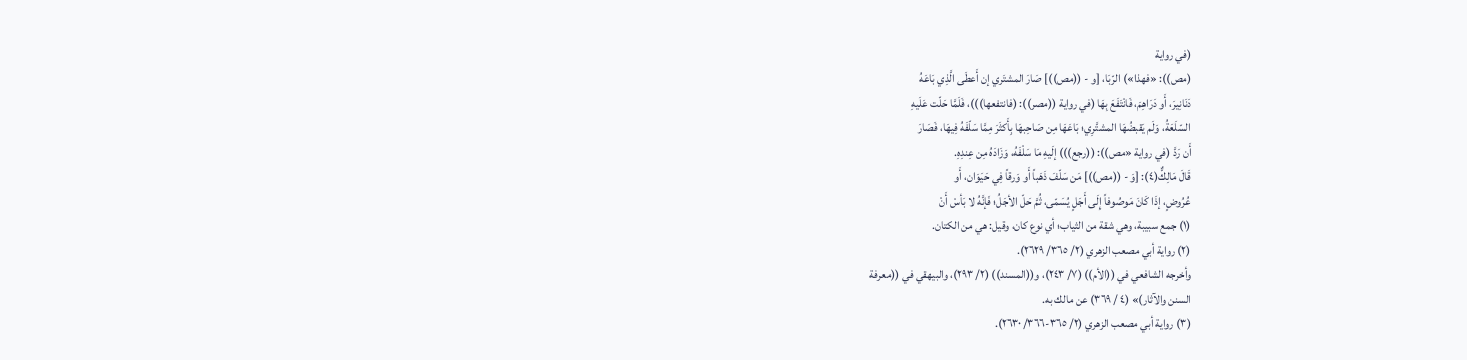(في رواية
(مص)): «فهذا») الرّبَا، [و - ((مص))] صَارَ المشتَري إن أَعطَى الَّذِي بَاعَهُ
دَنَانِيرَ، أَو دَرَاهِمَ، فَانْتَفَعَ بِهَا (في رواية ((مصر)): (فانتفعها)))، فَلَمَّا حَلّت عَلَيهِ
السّلَعَةُ، وَلَم يَقبضُهَا المشتَّرِي؛ بَاعَهَا مِن صَاحِبهَا بِأَكثَرَ مِمَّا سَلّفَهُ فِيهَا، فَصَارَ
أَن رَدَّ (في رواية «مص)): ((رجع))) إلَيهِ مَا سَلْفَهُ، وَزَادَهُ مِن عِندِهِ.
قَالَ مَالِكٌّ(٤): [وَ - ((مص))] مَن سَلّفَ ذَهَباً أَو وَرقاً فِي حَيَوَان، أَو
عُرُوضٍ، إذَا كَانَ مَوصُوفاً إِلَى أَجَلٍ يُسَمّى، ثُمَّ حَلّ الأجَلُ؛ فَإنَّهُ لا بَأسْ أَنْ
(١) جمع سبيبة، وهي شقة من الثياب؛ أي نوع كان، وقيل: هي من الكتان.
(٢) رواية أبي مصعب الزهري (٢/ ٣٦٥/ ٢٦٢٩).
وأخرجه الشافعي في ((الأم)) (٧/ ٢٤٣)، و((المسند)) (٢/ ٢٩٣)، والبيهقي في ((معرفة
السنن والآثار)» (٤ / ٣٦٩) عن مالك به.
(٣) رواية أبي مصعب الزهري (٢/ ٣٦٥-٣٦٦/ ٢٦٣٠).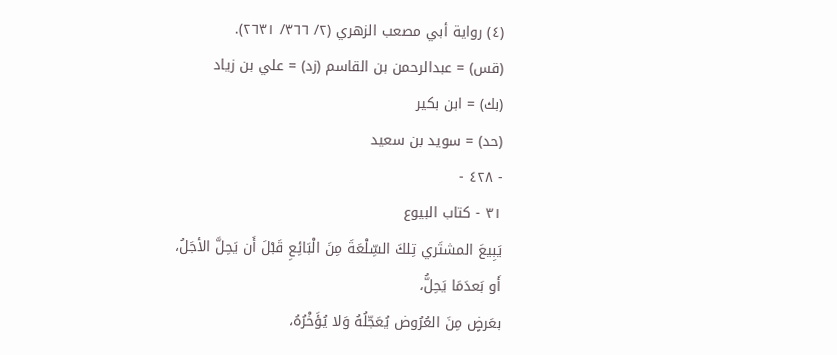(٤) رواية أبي مصعب الزهري (٢/ ٣٦٦/ ٢٦٣١).
(قس) = عبدالرحمن بن القاسم (زد) = علي بن زياد
(بك) = ابن بكير
(حد) = سويد بن سعيد
- ٤٢٨ -
٣١ - كتاب البيوع
يَبِيعَ المشتَري تِلكَ السِّلْعَةَ مِنَ الْبَائِعِ قَبْلَ أَن يَحِلَّ الأجَلُ، أَو بَعدَمَا يَحِلُّ،
بعَرضٍ مِنَ العُرُوض يُعَجّلُهُ وَلا يُؤَخْرُهُ،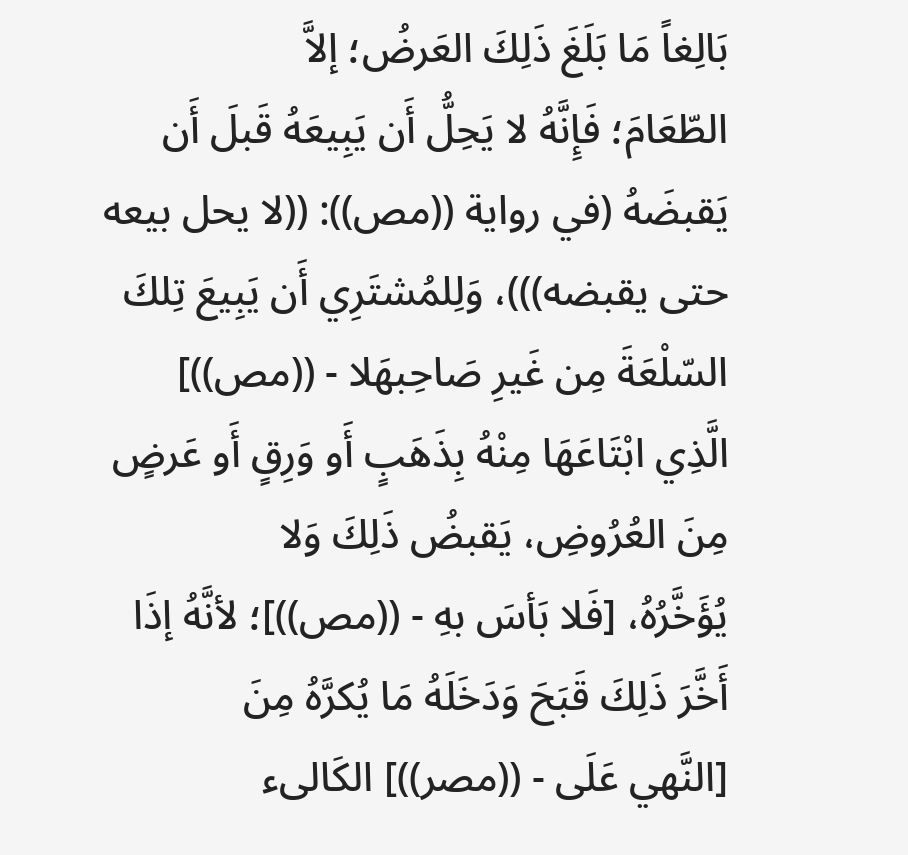بَالِغاً مَا بَلَغَ ذَلِكَ العَرضُ؛ إلاَّ
الطّعَامَ؛ فَإِنَّهُ لا يَحِلُّ أَن يَبِيعَهُ قَبلَ أَن يَقبضَهُ (في رواية ((مص)): ((لا يحل بيعه
حتى يقبضه)))، وَلِلمُشتَرِي أَن يَبِيعَ تِلكَ السّلْعَةَ مِن غَيرِ صَاحِبهَلا - ((مص))]
الَّذِي ابْتَاعَهَا مِنْهُ بِذَهَبٍ أَو وَرِقٍ أَو عَرضٍ مِنَ العُرُوضِ، يَقبضُ ذَلِكَ وَلا
يُؤَخَّرُهُ، [فَلا بَأسَ بهِ - ((مص))]؛ لأنَّهُ إذَا أَخَّرَ ذَلِكَ قَبَحَ وَدَخَلَهُ مَا يُكرَّهُ مِنَ
[النَّهي عَلَى - ((مصر))] الكَالىء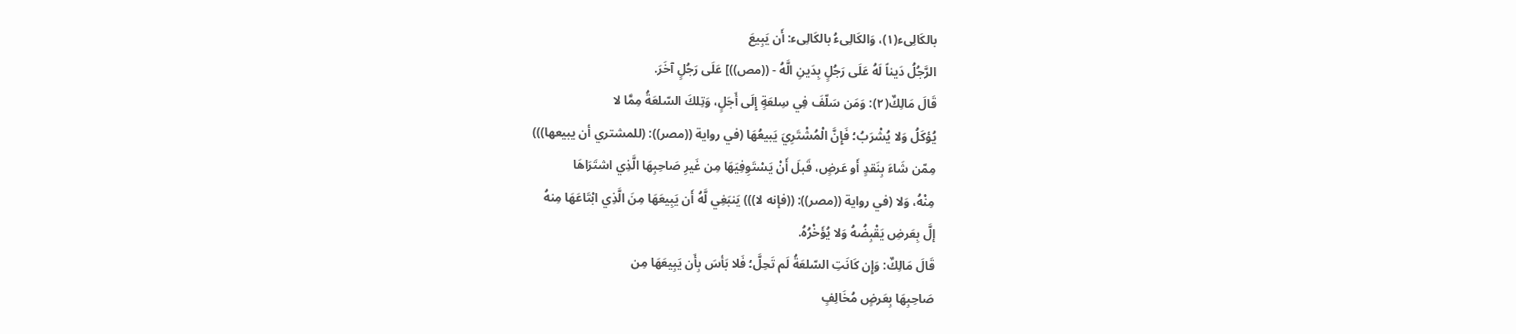بالكَالِىء(١)، وَالكَالِىءُ بالكَالِىء: أَن يَبِيعَ
الرَّجُلُ دَيناً لَهُ عَلَى رَجُلٍ بِدَينِ الَّهُ - ((مص))] عَلَى رَجُلٍ آخَرَ.
قَالَ مَالِكٌ(٢): وَمَن سَلّفَ فِي سِلعَةٍ إِلَى أَجَلٍ، وَتِلكَ السّلعَةُ مِمَّا لا
يُؤكَلُ وَلا يُشْرَبُ؛ فَإِنَّ الْمُشْتَرِيَ يَبيعُهَا (في رواية ((مصر)): (للمشتري أن يبيعها)))
مِمّن شَاءَ بِنَقدٍ أَو عَرضٍ، قَبلَ أَنْ يَسْتَوِفِيَهَا مِن غَيرِ صَاحِبِهَا الَّذِي اشتَرَاهَا
مِنْهُ، وَلا (في رواية ((مصر)): ((فإنه لا))) يَنبَغِي لَّهُ أَن يَبِيعَهَا مِنَ الَّذِي ابْتَاعَهَا مِنهُ
إلَّ بِعَرضِ يَقْبِضُهُ وَلا يُؤَخْرُهُ.
قَالَ مَالِكٌ: وَإِن كَانَتِ السّلعَةُ لَم تَحِلَّ؛ فَلا بَأسَ بِأَن يَبِيعَهَا مِن
صَاحِبِهَا بِعَرضٍ مُخَالِفٍ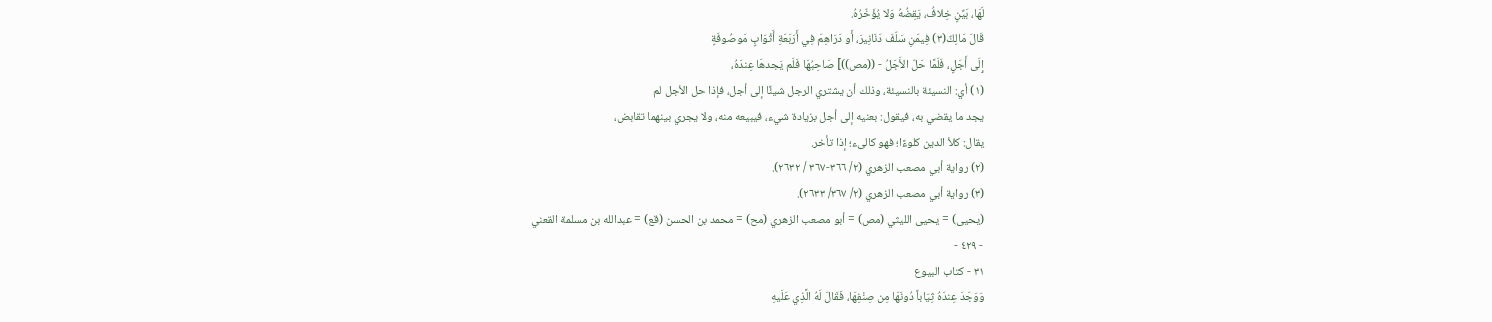لَهَا، بَيِّنٍ خِلافُ، يَقِضُهُ وَلا يُؤَخّرُهُ.
قَالَ مَالِكٌ(٣) فِيمَنِ سَلّفَ دَنَانِيرَ، أَو دَرَاهِمَ فِي أَرَبَعَةِ أَثْوَابٍ مَوصُوفَةٍ
إِلَى أَجَلٍ، فَلَمَّا حَلّ الأَجَلُ - ((مص))] صَاحِبُهَا فَلَم يَجدهَا عِندَهُ،
(١) أي: النسيئة بالنسيئة، وذلك أن يشتري الرجل شيئًا إلى أجل، فإذا حل الأجل لم
يجد ما يقضي به، فيقول: بعنيه إلى أجل بزيادة شيء، فيبيعه منه، ولا يجري بينهما تقابض،
يقال: کلأ الدین کلوءًا؛ فهو کالیء؛ إذا تأخر.
(٢) رواية أبي مصعب الزهري (٢/ ٣٦٦-٣٦٧ / ٢٦٣٢).
(٣) رواية أبي مصعب الزهري (٢/ ٣٦٧/ ٢٦٣٣).
(يحيى) = يحيى الليثي (مص) = أبو مصعب الزهري (مح) = محمد بن الحسن (قع) = عبدالله بن مسلمة القعني
- ٤٢٩ -
٣١ - كتاب البيوع
وَوَجَدَ عِندَهُ ثِيَاباً دُونَهَا مِن صِنْفِهَا، فَقَالَ لَهُ الَّذِي عَلَيهِ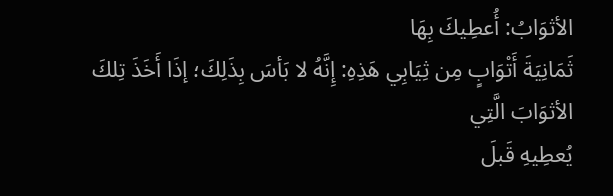الأثوَابُ: أُعطِيكَ بِهَا
ثَمَانِيَةَ أَتْوَابٍ مِن ثِيَابِي هَذِهِ: إِنَّهُ لا بَأسَ بِذَلِكَ؛ إذَا أَخَذَ تِلكَ الأثوَابَ الَّتِي
يُعطِيهِ قَبلَ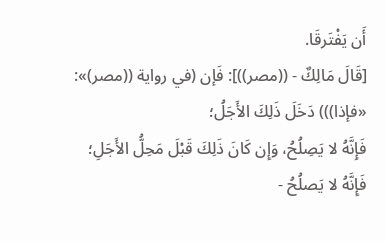أَن يَفْتَرقَا.
[قَالَ مَالِكٌ - ((مصر))]: فَإن (في رواية ((مصر)»: «فإذا))) دَخَلَ ذَلِكَ الأَجَلُ؛
فَإِنَّهُ لا يَصِلُحُ، وَإِن كَانَ ذَلِكَ قَبْلَ مَحِلُّ الأَجَلِ؛ فَإِنَّهُ لا يَصلُحُ -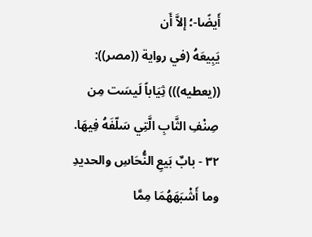أَيضًا-؛ إلاَّ أَن
يَبِيعَهُ (في رواية ((مصر)): ((يعطيه))) ثِيَاباً لَيسَت مِن صِنْفِ الثَّابِ الَّتِي سَلّفَهُ فِيهَا.
٣٢ - بابٌ بَيعِ النُّحَاسِ والحديدِ وما أَشْبَهَهُمَا مِمَّا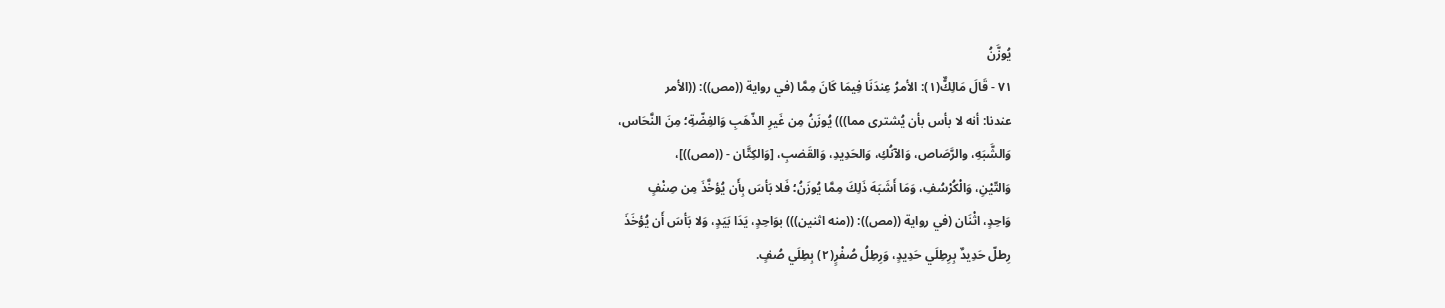يُوزَّنُ
٧١ - قَالَ مَالِكٌّ(١): الأمرُ عِندَنَا فِيمَا كَانَ مِمَّا (في رواية ((مص)): ((الأمر
عندنا: أنه لا بأس بأن يُشترى مما))) يُوزَنُ مِن غَيرِ الذّهَبِ وَالفِضّةِ؛ مِنَ النَّحَاس،
وَالشَّبَهِ، والرَّصَاص، وَالآنُكِ، وَالحَدِيدِ، وَالقَضبِ، [وَالكِتَّان - ((مص))]،
وَالتّيْنِ، وَالْكُرْسُفِ، وَمَا أَشَبَهَ ذَلِكَ مِمَّا يُوزَنُ؛ فَلا بَأسَ بِأَن يُؤخَّذَ مِن صِنْفٍ
وَاحِدٍ، اثْنَان (في رواية ((مص)): ((منه اثنين))) بوَاحِدٍ، يَدَا بَيَدٍ، وَلا بَأسَ أَن يُؤخَذَ
رِطلّ حَدِيدٌ بِرِطِلَي حَدِيدٍ، وَرِطِلُ صُفْرٍ(٢) بِطِلَي صُفٍ.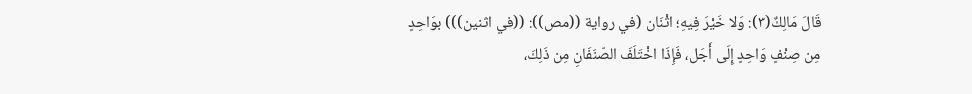قَالَ مَالِكٌ(٣): وَلا خَيْرَ فِيهِ؛ اثْنَان (في رواية ((مص)): ((في اثنين))) بوَاحِدٍ
مِن صِنْفٍ وَاحِدٍ إِلَى أَجَل، فَإِذَا اخْتَلَفَ الصّنَفَانِ مِن ذَلِكَ،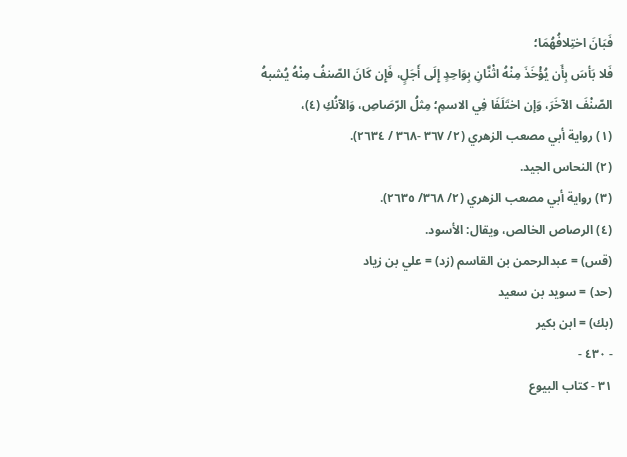فَبَانَ اختِلافُهُمَا؛
فَلا بَأسَ بِأَن يُؤْخَذَ مِنْهُ اثْنَّانِ بِوَاحِدٍ إِلَى أَجَلٍ، فَإِن كَانَ الصّنفُ مِنْهُ يُشبهُ
الصّنْفَ الآخَرَ، وَإن اختَلَفَا فِي الاسمِ؛ مِثلُ الرّصَاصِ، وَالآنُكِ (٤)،
(١) رواية أبي مصعب الزهري (٢/ ٣٦٧ -٣٦٨ / ٢٦٣٤).
(٢) النحاس الجيد.
(٣) رواية أبي مصعب الزهري (٢/ ٣٦٨/ ٢٦٣٥).
(٤) الرصاص الخالص، ويقال: الأسود.
(قس) = عبدالرحمن بن القاسم (زد) = علي بن زياد
(حد) = سويد بن سعيد
(بك) = ابن بكير
- ٤٣٠ -
٣١ - كتاب البيوع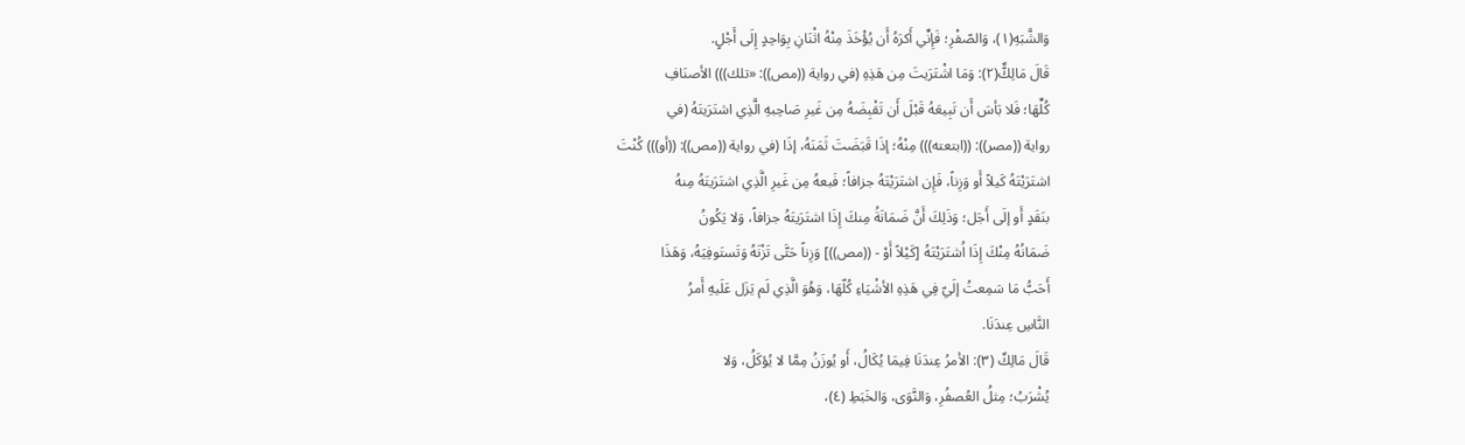وَالشَّبَهِ(١)، وَالصّفْرِ؛ فَإِنِّي أَكرَهُ أَن يُؤْخَذَ مِنْهُ اثْنَانِ بِوَاحِدٍ إِلَى أَجْلٍ.
قَالَ مَالِكٌّ(٢): وَمَا اشْتَرَيتَ مِن هَذِهِ (في رواية ((مص)): «تلك))) الأصنَافِ
كُلِّهَا؛ فَلا بَأسَ أَن تَبِيعَهُ قَبْلَ أَن تَقْبِضَهُ مِن غَيرِ صَاحِبهِ الَّذِي اشتَرَيتَهُ (في
رواية ((مصر)): ((ابتعته))) مِنْهُ؛ إذَا قَبَضَتَ ثَمَنَهُ، إذَا (في رواية ((مص)): ((أو))) كُنْتَ
اشتَرَيْتَهُ كَيلاً أَو وَزِناً، فَإِن اشتَرَيْتَهُ جزافاً؛ فَبعهُ مِن غَيرِ الَّذِي اشتَرَيتَهُ مِنهُ
بنَقَدٍ أَو إلَى أَجَل؛ وَذَلِكَ أَنَّ ضَمَانَةُ مِنكَ إِذَا اشتَرَيتَهُ جزافاً، وَلا يَكُونُ
ضَمَانُهُ مِنْكَ إِذَا اُشتَرَيْتَهُ [كَيْلاً أَوْ - ((مص))] وَزِناً حَتَّى تَزْنَهُ وَتَستَوفِيَهُ، وَهَذَا
أَحَبُّ مَا سَمِعتُ إلَيّ فِي هَذِهِ الأشْيَاءِ كُلّهَا، وَهُوَ الَّذِي لَم يَزَل عَلَيهِ أَمرُ
النَّاسِ عِندَنَا.
قَالَ مَالِكٌ (٣): الأمرُ عِندَنَا فِيمَا يُكَالُ، أَو يُوزَنُ مِمَّا لا يُؤكَلُ، وَلا
يُشْرَبُ؛ مِثلُ العُصفُرِ، وَالنَّوَى، وَالخَبَطِ (٤)،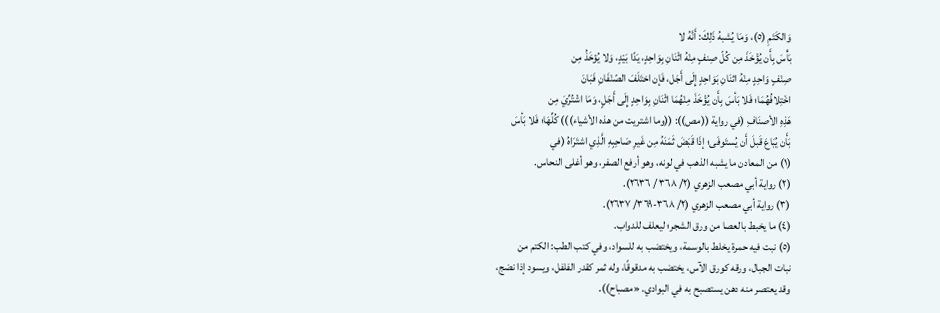وَالكَتَمِ (٥)، وَمَا يُشبهُ ذَلِكَ: أَنَّهُ لا
بَأْسَ بِأَن يُؤْخَذَ مِن كُلّ صِنفٍ مِنْهُ اثْنَانِ بِوَاحِدٍ، يَدًا بَيْدٍ، وَلا يُؤخَذُ مِن
صِنْفٍ وَاحِدٍ مِنْهُ اثنَانِ بَوَاحِدٍ إِلَى أَجَل، فَإن اختَلَفَ الصّنْفَانِ فَبَانَ
اخْتِلافُهُمَا؛ فَلا بَأسَ بِأَن يُؤْخَذَ مِنْهُمَا اثْنَانِ بِوَاحِدٍ إِلَى أَجَلٍ، وَمَا اشْتُرِّيَ مِن
هَذِهِ الأصنَافِ (في رواية ((مص)): ((وما اشتريت من هذه الأشياء))) كُلِّهَا؛ فَلا بَأسَ
بَأَن يُبَاعَ قَبلَ أَن يُستَوفَى؛ إذَا قَبَضَ ثَمَنَهُ مِن غَيرِ صَاحِبِهِ الَّذِي اشتَرَاهُ (في
(١) من المعادن ما يشبه الذهب في لونه، وهو أرفع الصفر، وهو أغلى النحاس.
(٢) رواية أبي مصعب الزهري (٢/ ٣٦٨ / ٢٦٣٦).
(٣) رواية أبي مصعب الزهري (٢/ ٣٦٨-٣٦٩/ ٢٦٣٧).
(٤) ما يخبط بالعصا من ورق الشجر؛ ليعلف للدواب.
(٥) نبت فيه حمرة يخلط بالوسمة، ويختضب به للسواد، وفي كتب الطب: الكتم من
نبات الجبال، ورقه كورق الآس، يختضب به مدقوقًا، وله ثمر كقدر الفلفل، ويسود إذا نضج،
وقد يعتصر منه دهن یستصبح به في البوادي. «مصباح)).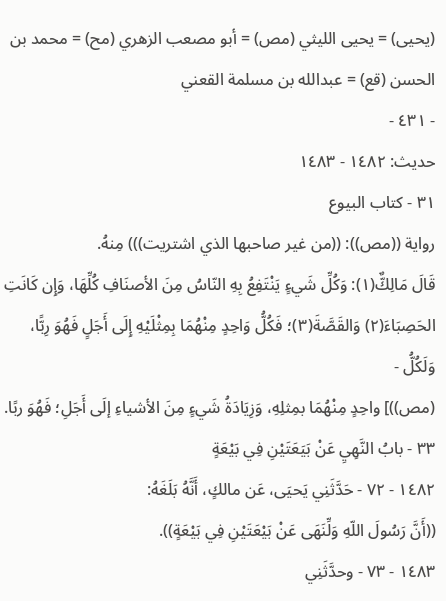(يحيى) = يحيى الليثي (مص) = أبو مصعب الزهري (مح) = محمد بن الحسن (قع) = عبدالله بن مسلمة القعني
- ٤٣١ -
حديث: ١٤٨٢ - ١٤٨٣
٣١ - كتاب البيوع
رواية ((مص)): ((من غير صاحبها الذي اشتريت))) مِنهُ.
قَالَ مَالِكٌّ(١): وَكُلِّ شَيءٍ يَنْتَفِعُ بِهِ النّاسُ مِنَ الأصنَافِ كُلِّهَا، وَإِن كَانَتِ
الحَصِبَاءَ(٢) وَالقَصَّةَ(٣)؛ فَكُلُّ وَاحِدٍ مِنْهُمَا بِمِثْلَيْهِ إِلَى أَجَلٍ فَهُوَ رِبًّا، وَلَكُلُّ -
(مص))] واحِدٍ مِنْهُمَا بمِثلِهِ، وَزِيَادَةُ شَيءٍ مِنَ الأشياءِ إلَى أَجَلِ؛ فَهُوَ ربًا.
٣٣ - بابُ النَّهِيِ عَنْ بَيَعَتَيْنِ فِي بَيْعَةٍ
١٤٨٢ - ٧٢ - حَدَّثَنِي يَحيَى، عَن مالكٍ، أَنَّهُ بَلَغَهُ:
((أَنَّ رَسُولَ اللّهِ وَلِّنَهَى عَنْ بَيْعَتَيْنِ فِي بَيْعَةٍ)).
١٤٨٣ - ٧٣ - وحدَّثَنِي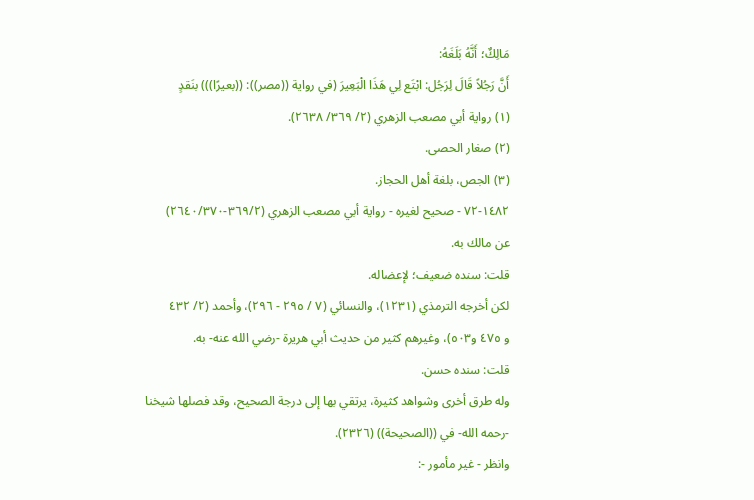مَالِكٌ؛ أَنَّهُ بَلَغَهُ:
أَنَّ رَجُلاً قَالَ لِرَجُل: ابْتَع لِي هَذَا الْبَعِيرَ (في رواية ((مصر)): ((بعيرًا))) بنَقدٍ
(١) رواية أبي مصعب الزهري (٢/ ٣٦٩/ ٢٦٣٨).
(٢) صغار الحصى.
(٣) الجص، بلغة أهل الحجاز.
١٤٨٢-٧٢ - صحيح لغيره - رواية أبي مصعب الزهري (٣٦٩/٢-٢٦٤٠/٣٧٠)
عن مالك به.
قلت: سنده ضعيف؛ لإعضاله.
لكن أخرجه الترمذي (١٢٣١)، والنسائي (٧ / ٢٩٥ - ٢٩٦)، وأحمد (٢/ ٤٣٢
و ٤٧٥ و٥٠٣)، وغيرهم كثير من حديث أبي هريرة -رضي الله عنه- به.
قلت: سنده حسن.
وله طرق أخرى وشواهد كثيرة، يرتقي بها إلى درجة الصحيح، وقد فصلها شيخنا
-رحمه الله- في ((الصحيحة)) (٢٣٢٦).
وانظر - غير مأمور -: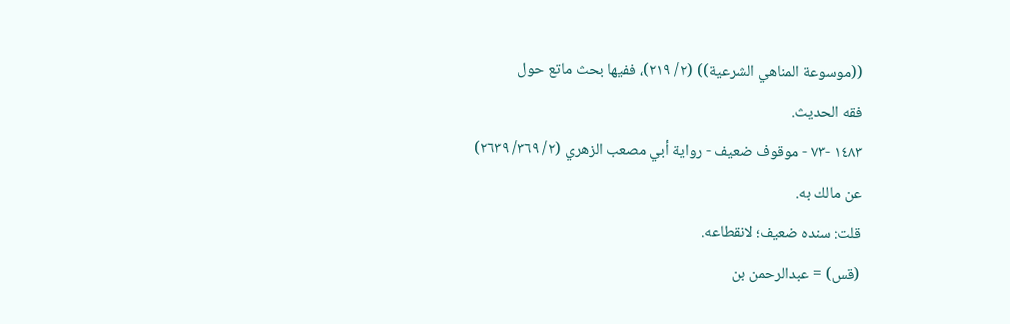((موسوعة المناهي الشرعية)) (٢/ ٢١٩)، ففيها بحث ماتع حول
فقه الحديث.
١٤٨٣ -٧٣ - موقوف ضعيف - رواية أبي مصعب الزهري (٢/ ٣٦٩/ ٢٦٣٩)
عن مالك به.
قلت: سنده ضعيف؛ لانقطاعه.
(قس) = عبدالرحمن بن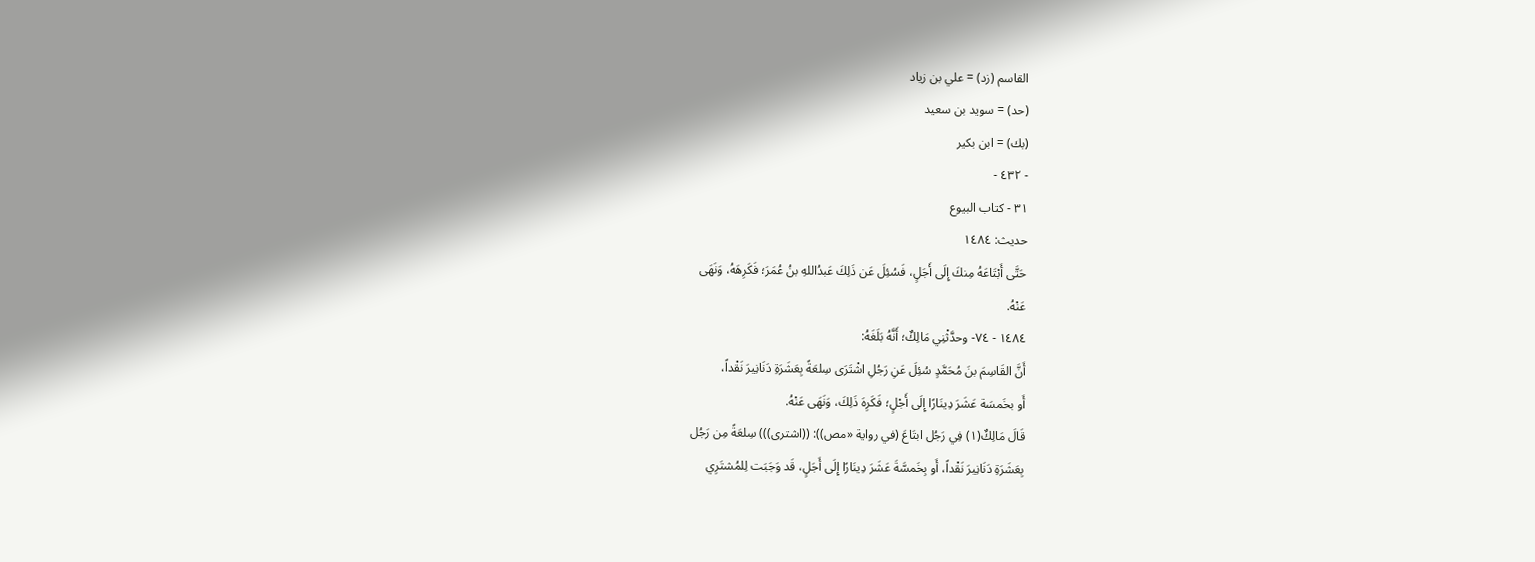القاسم (زد) = علي بن زياد
(حد) = سوید بن سعيد
(بك) = ابن بكير
- ٤٣٢ -
٣١ - كتاب البيوع
حديث: ١٤٨٤
حَتَّى أَبْتَاعَهُ مِنكَ إِلَى أَجَلٍ، فَسُئِلَ عَن ذَلِكَ عَبدُاللهِ بنُ عُمَرَ؛ فَكَرِهَهُ، وَنَهَى
عَنْهُ.
١٤٨٤ - ٧٤- وحدَّثْنِي مَالِكٌ؛ أَنَّهُ بَلَغَهُ:
أَنَّ القَاسِمَ بنَ مُحَمَّدٍ سُئِلَ عَنِ رَجُلِ اشْتَرَى سِلعَةً بِعَشَرَةِ دَنَانِيرَ نَقْداً،
أَو بخَمسَة عَشَرَ دِينَارًا إِلَى أَجْلٍ؛ فَكَرِهَ ذَلِكَ، وَنَهَى عَنْهُ.
قَالَ مَالِكٌ(١) فِي رَجُل ابتَاعَ (في رواية «مص)): ((اشترى))) سِلعَةً مِن رَجُل
بِعَشَرَةِ دَنَانِيرَ نَقْداً، أَو بِخَمسَّةَ عَشَرَ دِينَارًا إِلَى أَجَلٍ، قَد وَجَبَت لِلمُشتَرِي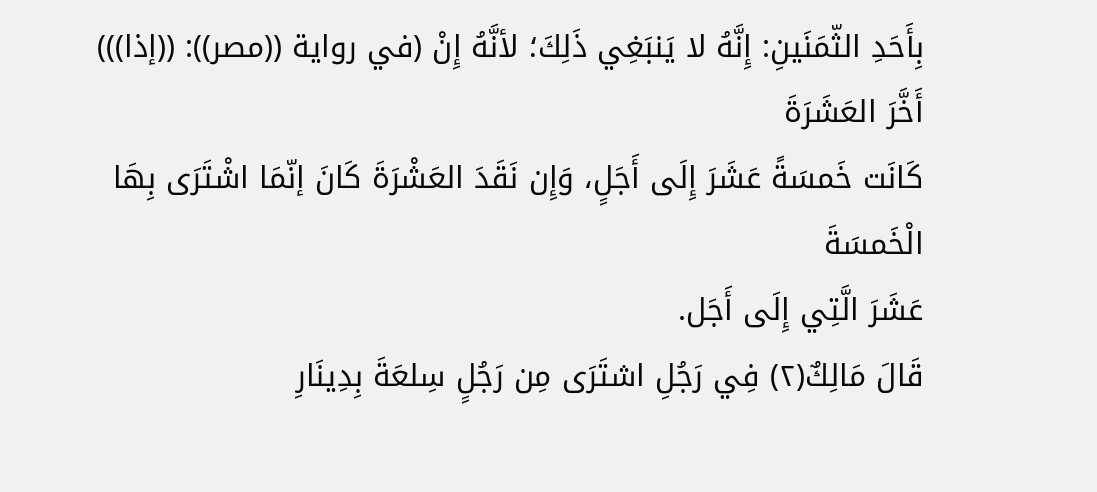بِأَحَدِ الثّمَنَينِ: إِنَّهُ لا يَنبَغِي ذَلِكَ؛ لأنَّهُ إِنْ (في رواية ((مصر)): ((إذا))) أَخَّرَ العَشَرَةَ
كَانَت خَمسَةً عَشَرَ إِلَى أَجَلٍ، وَإِن نَقَدَ العَشْرَةَ كَانَ إنّمَا اشْتَرَى بِهَا الْخَمسَةَ
عَشَرَ الَّتِي إِلَى أَجَل.
قَالَ مَالِكٌ(٢) فِي رَجُلِ اشتَرَى مِن رَجُلٍ سِلعَةَ بِدِينَارِ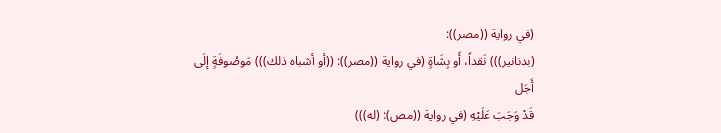(في رواية ((مصر)):
(بدنانير))) نَقداً، أَو بِشَاةٍ (في رواية ((مصر)): ((أو أشباه ذلك))) مَوصُوفَةٍ إلَى أَجَل
قَدْ وَجَبَ عَلَيْهِ (في رواية ((مص): (له)))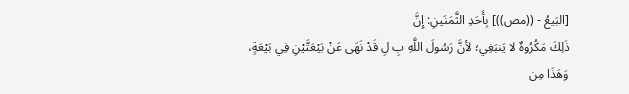[البَيعُ - ((مص))] بِأَحَدِ الثَّمَنَينِ: إِنَّ
ذَلِكَ مَكُرُوهٌ لا يَنبَغِي؛ لأنَّ رَسُولَ اللَّهِ بِ لِ قَدْ نَهَى عَنْ بَيْعَتَّيْنِ فِي بَيْعَةٍ،
وَهَذَا مِن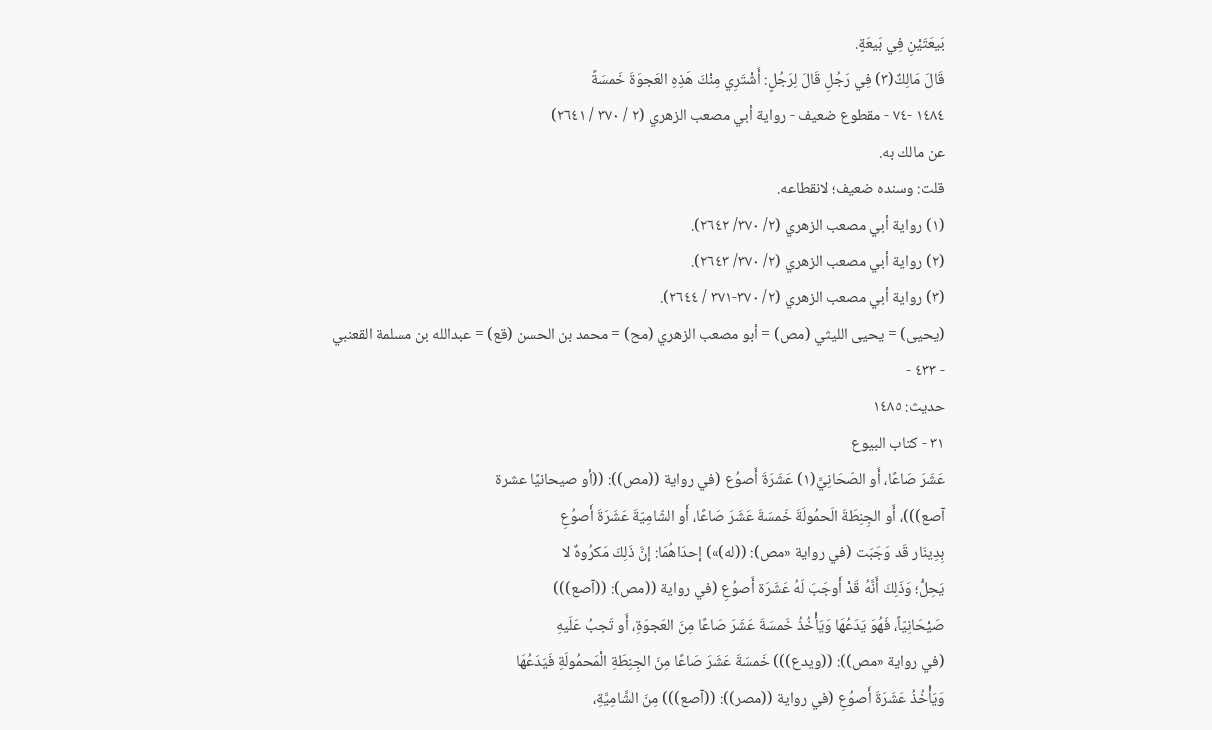بَيعَتَيْنِ فِي بَيعَةٍ.
قَالَ مَالِكٌ(٣) فِي رَجُلِ قَالَ لِرَجُلٍ: أَشْتَرِي مِنْكَ هَذِهِ العَجوَةَ خَمسَةً
١٤٨٤ -٧٤ - مقطوع ضعيف - رواية أبي مصعب الزهري (٢ / ٣٧٠ / ٢٦٤١)
عن مالك به.
قلت: وسنده ضعيف؛ لانقطاعه.
(١) رواية أبي مصعب الزهري (٢/ ٣٧٠/ ٢٦٤٢).
(٢) رواية أبي مصعب الزهري (٢/ ٣٧٠/ ٢٦٤٣).
(٣) رواية أبي مصعب الزهري (٢/ ٣٧٠-٣٧١ / ٢٦٤٤).
(يحيى) = يحيى الليثي (مص) = أبو مصعب الزهري (مح) = محمد بن الحسن (قع) = عبدالله بن مسلمة القعنبي
- ٤٣٣ -
حديث: ١٤٨٥
٣١ - كتاب البيوع
عَشَرَ صَاعًا، أَو الصّحَانِيَّ(١) عَشَرَةَ أَصوُع (في رواية ((مص)): ((أو صيحانيًا عشرة
آصع)))، أَو الجِنِطَةَ الَحمُولَةَ خَمسَةَ عَشَرَ صَاعًا، أَو الشّامِيّةَ عَشَرَةَ أَصوُعِ
بِدِينَار قَد وَجَبَت (في رواية «مص): ((له)») إحدَاهُمَا: إنَّ ذَلِكَ مَكرُوهٌ لا
يَحِلُّ؛ وَذَلِكَ أَنَّهُ قَدْ أَوجَبَ لَهُ عَشَرَة أَصوُعِ (في رواية ((مص): ((آصع)))
صَيْحَانِيّاً، فَهُوَ يَدَعُهَا وَيَأْخُذُ خَمسَةَ عَشَرَ صَاعًا مِنَ العَجوَةِ، أَو تَجبُ عَلَيهِ
(في رواية «مص)): ((ويدع))) خَمسَةَ عَشَرَ صَاعًا مِنَ الجِنِطَةِ الْمَحمُولَةِ فَيَدَعُهَا
وَيَأْخُذُ عَشَرَةَ أَصوُعِ (في رواية ((مصر)): ((آصع))) مِنَ الشَّامِيَّةِ،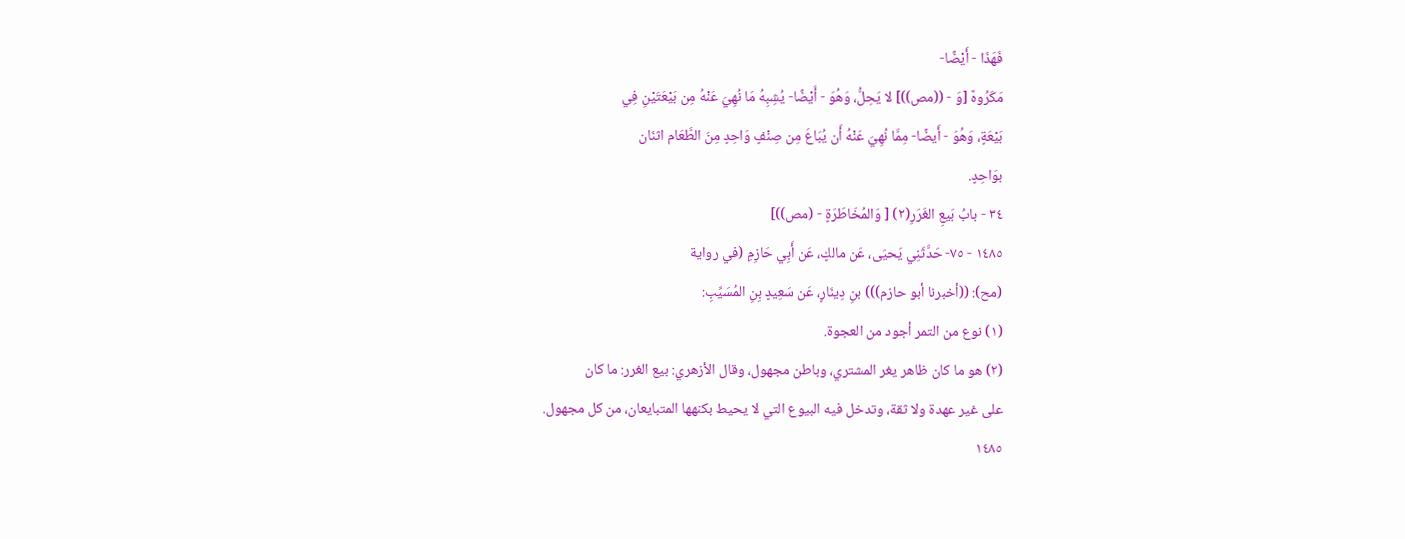فَهَذَا - أَيْضًا-
مَكَرُوهٌ [وَ - ((مص))] لا يَحِلُّ، وَهُوَ - أَيْضًا- يُشِبِهُ مَا نُهِيَ عَنْهُ مِن بَيْعَتَيْنِ فِي
بَيْعَةٍ، وَهُوَ - أَيضًا- مِمَّا نُهِيَ عَنْهُ أَن يُبَاعَ مِن صِنْفٍ وَاحِدٍ مِنَ الطَّعَام اثنَان
بوَاحِدٍ.
٣٤ - بابُ بَيعِ الغَرَرِ(٢) [ وَالمُخَاطَرَةٍ - (مص))]
١٤٨٥ - ٧٥- حَدَّثَنِي يَحيَى، عَن مالكٍ، عَن أَبِي حَازِمِ (في رواية
(مح): ((أخبرنا أبو حازم))) بنِ دِينَارٍ، عَن سَعِيدٍ بِنِ المُسَيِّبِ:
(١) نوع من التمر أجود من العجوة.
(٢) هو ما كان ظاهر يغر المشتري، وباطن مجهول، وقال الأزهري: بيع الغرر: ما كان
على غير عهدة ولا ثقة، وتدخل فيه البيوع التي لا يحيط بكنهها المتبايعان، من كل مجهول.
١٤٨٥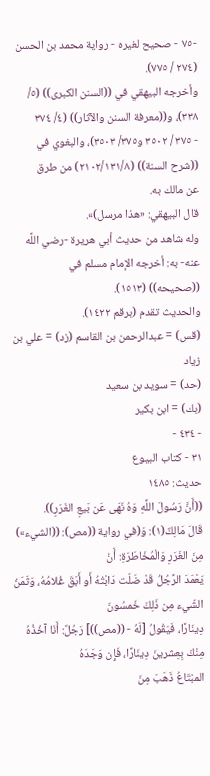-٧٥ - صحيح لغيره - رواية محمد بن الحسن (٢٧٤ / ٧٧٥).
وأخرجه البيهقي في ((السنن الكبرى)) (٥/ ٣٣٨)، و((معرفة السنن والآثار)) (٤/ ٣٧٤
- ٣٧٥ / ٣٥٠٢ و٣٧٥/ ٣٥٠٣)، والبغوي في ((شرح السنة)) (٢١٠٢/١٣١/٨) من طرق
عن مالك به.
قال البيهقي: «هذا مرسل)».
وله شاهد من حديث أبي هريرة -رضي اللَّه عنه- به: أخرجه الإمام مسلم في
((صحیحه)) (١٥١٣).
والحديث تقدم (برقم ١٤٢٢).
(قس) = عبدالرحمن بن القاسم (زد) = علي بن زياد
(حد) = سوید بن سعید
(بك) = ابن بکیر
- ٤٣٤ -
٣١ - كتاب البيوع
حديث: ١٤٨٥
((أَنَّ رَسُولَ اللَّهِ وَهُ نَهَى عَن بَيعِ الغَرَرِ)).
قَالَ مَالِكٌ(١): وَ(في رواية ((مص): ((الشيء») مِنَ الغَرَرِ وَالْمُخَاطَرَةِ: أَنْ
يَعْمَدَ الرَّجُلُ قَدْ ضَلّت دَابْتُهُ أَو أَبَقَ غُلامُهُ، وَثَمَنُ الشّيء مِن ذَلِكَ خَمسُونَ
دِينَارًا، فَيَقُولُ [لَهُ - ((مص))] رَجُلٌ: أَنَا آخُذُهُ مِنْكَ بِعِشرينَ دِينَارًا، فَإِن وَجَدَهُ
المبْتَاعُ ذَهَبَ مِنَ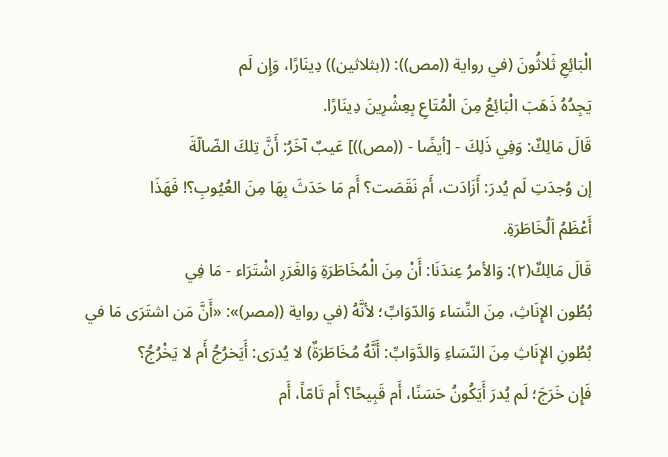الْبَائِعِ ثَلاثُونَ (في رواية ((مص)): ((بثلاثين)) دِينَارًا، وَإِن لَم
يَجِدُهُ ذَهَبَ الْبَائِعُ مِنَ الْمُتَاعِ بِعِشْرِينَ دِينَارًا.
قَالَ مَالِكٌ: وَفِي ذَلِكَ - [أيضًا - ((مص))] عَيبٌ آخَرُ: أَنَّ تِلكَ الضّالّةَ
إن وُجدَتِ لَم يُدرَ: أَزَادَت، أَم نَقَصَت؟ أَم مَا حَدَثَ بِهَا مِنَ العُيُوبِ؟! فَهَذَا
أَعْظَمُ اَلُخَاطَرَةِ.
قَالَ مَالِكٌ(٢): وَالأمرُ عِندَنَا: أَنْ مِنَ الْمُخَاطَرَةِ وَالغَرَرِ اشْتَرَاء - مَا فِي
بُطُون الإِنَاثِ، مِنَ النِّسَاء وَالدّوَابِّ؛ لأنَّهُ (في رواية ((مصر)»: «أَنَّ مَن اشتَرَى مَا في
بُطُونِ الإِنَاثِ مِنَ النّسَاءِ وَالدَّوَابِّ: أَنَّهُ مُخَاطَرَةٌ) لا يُدرَى: أَيَخرُجُ أَم لا يَخْرُجُ؟
فَإِن خَرَجَ؛ لَم يُدرَ أَيَكُونُ حَسَنًا، أَم قَبِيحًا؟ أَم تَامّاً، أَم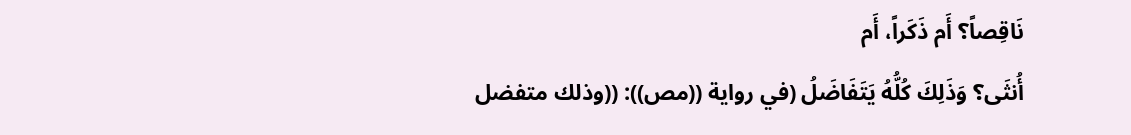نَاقِصاً؟ أَم ذَكَراً، أَم
أُنثَى؟ وَذَلِكَ كُلُّهُ يَتَفَاضَلُ (في رواية ((مص)): ((وذلك متفضل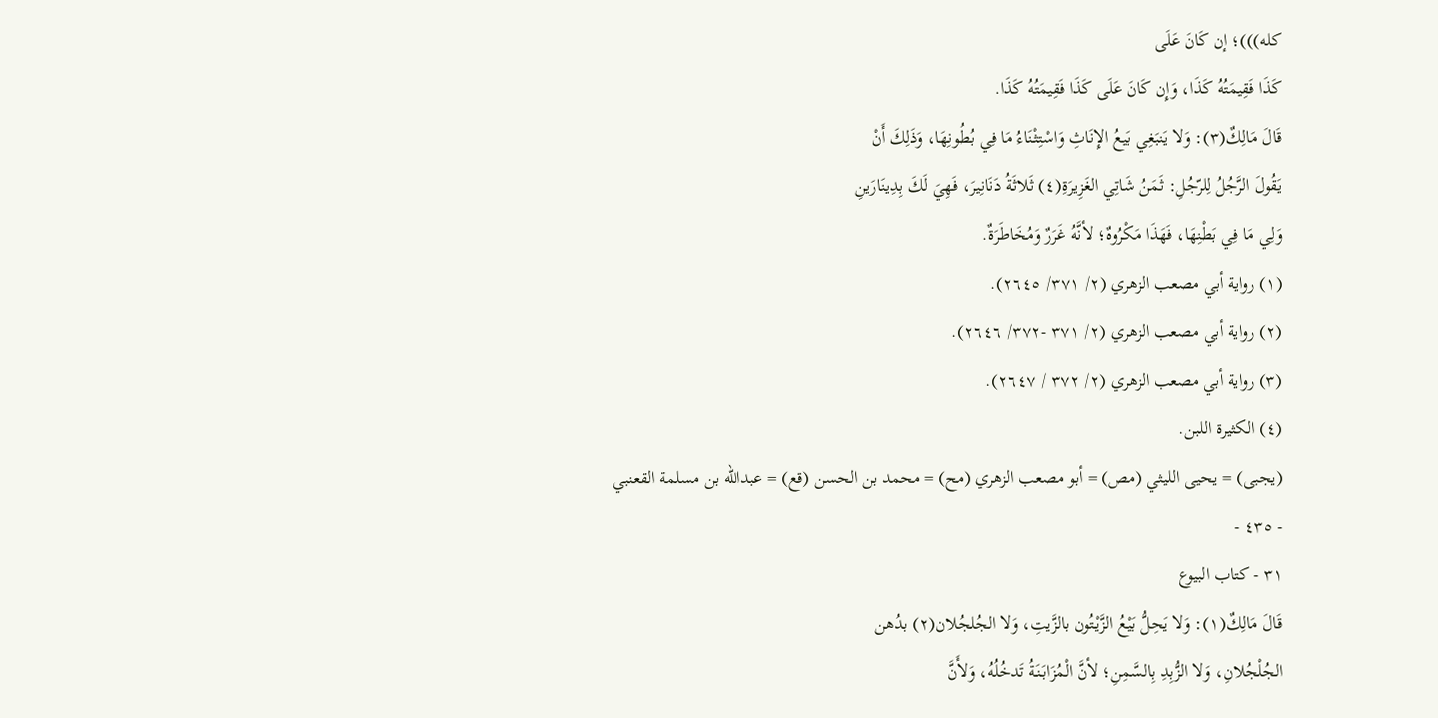كله)))؛ إن كَانَ عَلَى
كَذَا فَقِيمَتُهُ كَذَا، وَإِن كَانَ عَلَى كَذَا فَقِيمَتُهُ كَذَا.
قَالَ مَالِكٌ(٣): وَلا يَنبَغِي بَيعُ الإِنَاثِ وَاسْتِثْنَاءُ مَا فِي بُطُونِهَا، وَذَلِكَ أَنْ
يَقُولَ الرَّجُلُ لِلرّجُلِ: ثَمَنُ شَاتِي الغَزِيرَةِ(٤) ثَلاثَةُ دَنَانِيرَ، فَهِيَ لَكَ بِدِينَارَينِ
وَلِي مَا فِي بَطْنِهَا، فَهَذَا مَكْرُوهٌ؛ لأنَّهُ غَرَرٌ وَمُخَاطَرَةٌ.
(١) رواية أبي مصعب الزهري (٢/ ٣٧١/ ٢٦٤٥).
(٢) رواية أبي مصعب الزهري (٢/ ٣٧١ -٣٧٢/ ٢٦٤٦).
(٣) رواية أبي مصعب الزهري (٢/ ٣٧٢ / ٢٦٤٧).
(٤) الكثيرة اللبن.
(يجبى) = يحيى الليثي (مص) = أبو مصعب الزهري (مح) = محمد بن الحسن (قع) = عبدالله بن مسلمة القعنبي
- ٤٣٥ -
٣١ - كتاب البيوع
قَالَ مَالِكٌ(١): وَلا يَحِلُّ بَيْعُ الزَّيْتُون بالزَّيتِ، وَلا الجُلجُلان(٢) بدُهن
الجُلْجُلانِ، وَلا الزُّبِدِ بِالسَّمِنِ؛ لأنَّ الْمُزَابَنَةُ تَدخُلُهُ، وَلأَنَّ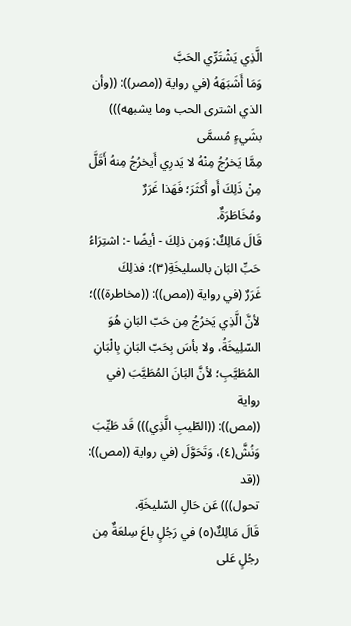الَّذِي يَشْتَرِّي الحَبَّ
وَمَا أَشَبَهَهُ (في رواية ((مصر)): ((وأن الذي اشترى الحب وما يشبهه))) بشَيءٍ مُسمَّى
مِمَّا يَخرُجُ مِنْهُ لا يَدرِي أَيخرُجُ مِنهُ أَقَلَّ مِنْ ذَلِكَ أَو أَكثَرَ؛ فَهَذا غَرَرٌ
ومُخَاطَرَةٌ.
قَالَ مَالِكٌ: وَمِن ذلِكَ - أيضًا -: اشتِرَاءُ حَبِّ البَان بالسليخَةِ(٣)؛ فذلِكَ
غَرَرٌ (في رواية ((مص)): ((مخاطرة)))؛ لأنَّ الَّذِي يَخرُجُ مِن حَبّ البَانِ هُوَ
السّلِيخَةُ، ولا بأسَ بِحَبّ البَانِ بِالْبَانِ المُطَيَّبِ؛ لأنَّ البَانَ المُطَيَّبَ (في رواية
((مص)): ((الطّيبِ الَّذِي))) قَد طَيِّبَ وَنُشَّ(٤)، وَتَحَوَّلَ (في رواية ((مص)): ((قد
تحول))) عَن حَالِ السّلیخَةِ.
قَالَ مَالِكٌ(٥) في رَجُلٍ باعَ سِلعَةٌ مِن رجُلٍ عَلى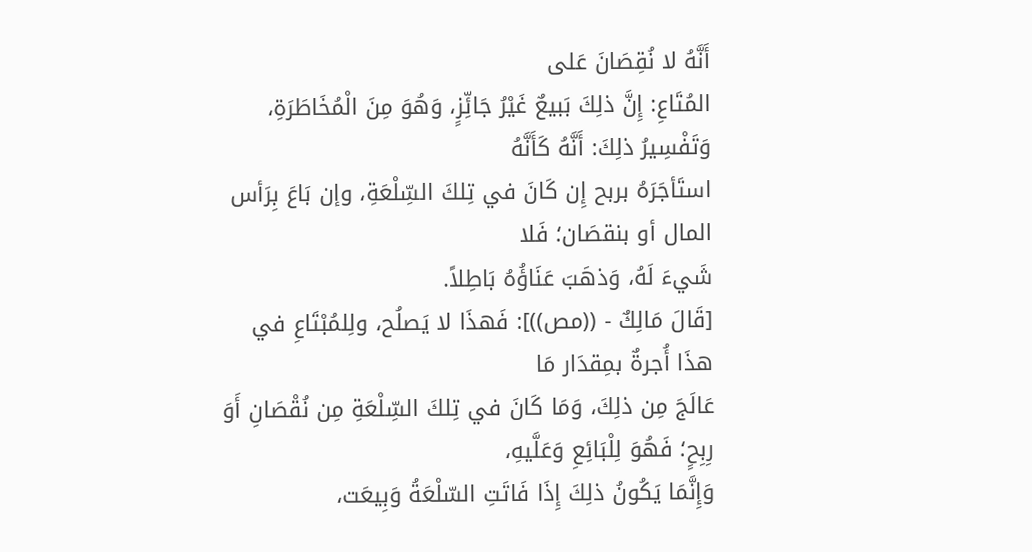أَنَّهُ لا نُقِصَانَ عَلى
المُتَاعِ: إِنَّ ذلِكَ بَبيعٌ غَيْرُ جَائِّزٍ، وَهُوَ مِنَ الْمُخَاطَرَةِ، وَتَفْسِيرُ ذلِكَ: أَنَّهُ كَأَنَّهُ
استَأجَرَهُ بربح إِن كَانَ في تِلكَ السِّلْعَةِ، وإن بَاعَ بِرَأس المال أو بنقصَان؛ فَلا
شَيءَ لَهُ، وَذهَبَ عَنَاؤُهُ بَاطِلاً.
[قَالَ مَالِكٌ - ((مص))]: فَهذَا لا يَصلُح، ولِلمُبْتَاعِ في هذَا أُجرةٌ بمِقدَار مَا
عَالَجَ مِن ذلِكَ، وَمَا كَانَ في تِلكَ السِّلْعَةِ مِن نُقْصَانِ أَوَ رِبِحٍ؛ فَهُوَ لِلْبَائِعِ وَعَلَّيهِ،
وَإِنَّمَا يَكُونُ ذلِكَ إِذَا فَاتَتِ السّلْعَةُ وَبِيعَت،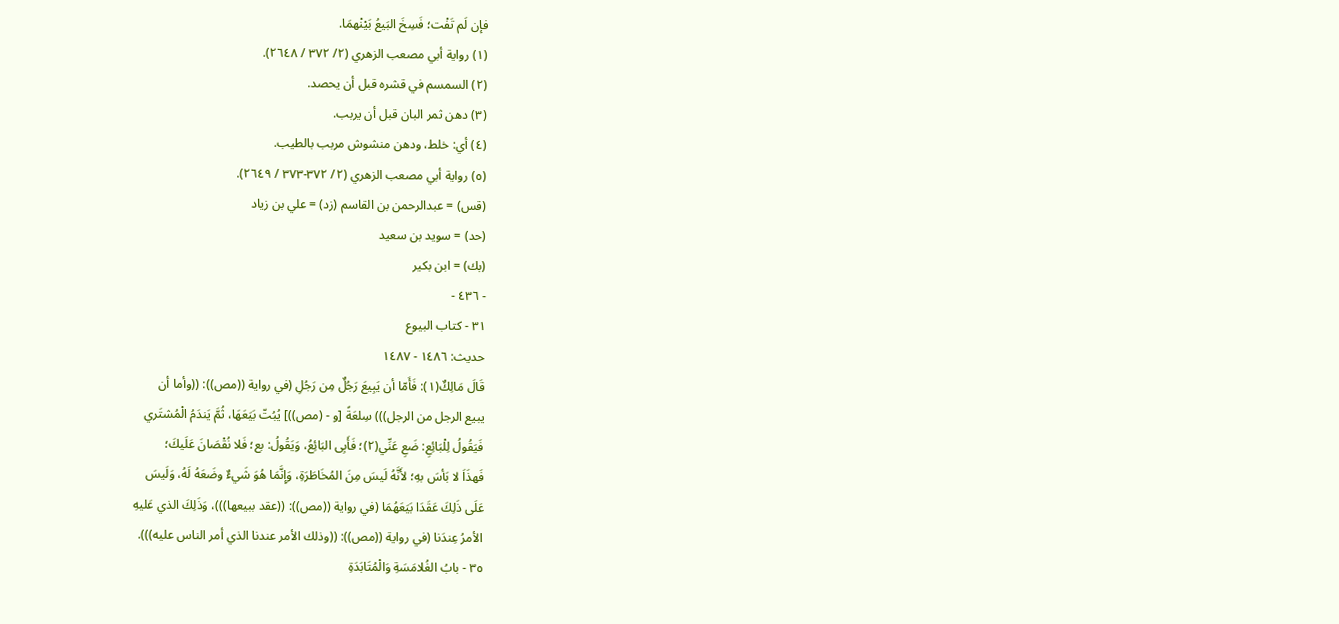فإن لَم تَفْت؛ فَسِخَ البَيعُ بَيْنْهمَا.
(١) رواية أبي مصعب الزهري (٢/ ٣٧٢ / ٢٦٤٨).
(٢) السمسم في قشره قبل أن يحصد.
(٣) دهن ثمر البان قبل أن يربب.
(٤) أي: خلط، ودهن منشوش مربب بالطيب.
(٥) رواية أبي مصعب الزهري (٢/ ٣٧٢-٣٧٣ / ٢٦٤٩).
(قس) = عبدالرحمن بن القاسم (زد) = علي بن زياد
(حد) = سوید بن سعید
(بك) = ابن بكير
- ٤٣٦ -
٣١ - كتاب البيوع
حديث: ١٤٨٦ - ١٤٨٧
قَالَ مَالِكٌ(١): فَأَمّا أن يَبِيعَ رَجُلٌ مِن رَجُلِ (في رواية ((مص)): ((وأما أن
يبيع الرجل من الرجل))) سِلعَةً [و - (مص))] يُبُتّ بَيَعَهَا، ثُمَّ يَندَمُ الْمُشتَري
فَيَقُولُ لِلْبَائِعِ: ضَعِ عَنِّي(٢)؛ فَأَبِى البَائِعُ، وَيَقُولُ: بع؛ فَلا نُقْصَانَ عَلَيكَ؛
فَهذَاَ لا بَأسَ بهِ؛ لأَنَّهُ لَيسَ مِنَ المُخَاطَرَةِ، وَإِنَّمَا هُوَ شَيءٌ وضَعَهُ لَهُ، وَلَيسَ
عَلَى ذَلِكَ عَقَدَا بَيَعَهُمَا (في رواية ((مص)): ((عقد ببيعها)))، وَذَلِكَ الذي عَليهِ
الأمرُ عِندَنا (في رواية ((مص)): ((وذلك الأمر عندنا الذي أمر الناس عليه))).
٣٥ - بابُ الغُلامَسَةِ وَالْمُتَابَدَةِ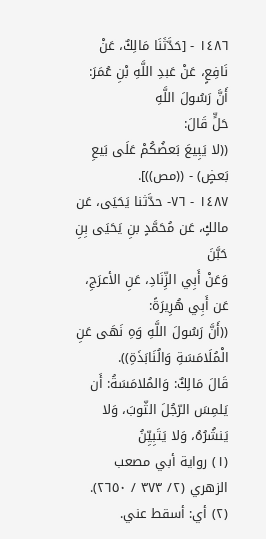١٤٨٦ - [حَدَّثَنَا مَالِكٌ، عَنْ نَافِعٍ، عَنْ عَبدِ اللَّهِ بْنِ عُمَرَ: أَنَّ رَسُولَ اللَّهِ
حَلٍّ قَالَ:
((لا يَبِيعَ بَعضُكُمْ عَلَى بَيعِ بَعضٍ) - ((مص))].
١٤٨٧ - ٧٦- حدَّثنا يَحَيَى، عَن مالكٍ، عَن مُحَمَّدٍ بنِ يَحَيَى بِنِ حَبَّنَ
وَعَنْ أَبِي الزِّنَادِ، عَنِ الأعرَجِ، عَن أَبِي هُرِيرَةً:
((أَنَّ رَسُولَ اللَّهِ وَهِ نَهَى عَنِ الْمُلَامَسَةِ وَالُنَابَذَةِ)).
قَالَ مَالِكٌ: وَالمُلامَسَةُ: أَن يَلمِسَ الرّجُلَ الثّوبَ، وَلا يَنشُرُهُ، وَلا يَتَبِيِّنُ
(١) رواية أبي مصعب الزهري (٢/ ٣٧٣ / ٢٦٥٠).
(٢) أي: أسقط عني.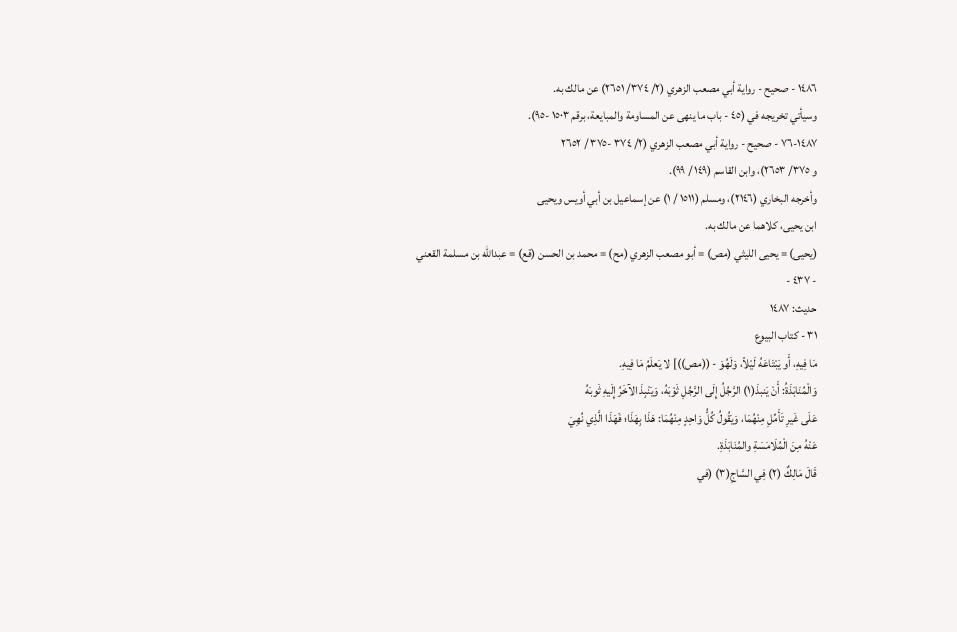١٤٨٦ - صحيح - رواية أبي مصعب الزهري (٢/ ٣٧٤/ ٢٦٥١) عن مالك به.
وسيأتي تخريجه في (٤٥ - باب ما ينهى عن المساومة والمبايعة، برقم ١٥٠٣ -٩٥).
١٤٨٧-٧٦ - صحيح - رواية أبي مصعب الزهري (٢/ ٣٧٤ -٣٧٥ / ٢٦٥٢
و ٣٧٥/ ٢٦٥٣)، وابن القاسم (١٤٩ / ٩٩).
وأخرجه البخاري (٢١٤٦)، ومسلم (١٥١١ / ١) عن إسماعيل بن أبي أويس ويحيى
ابن یحیی، كلاهما عن مالك به.
(يحيى) = يحيى الليثي (مص) = أبو مصعب الزهري (مح) = محمد بن الحسن (قع) = عبدالله بن مسلمة القعني
- ٤٣٧ -
حديث: ١٤٨٧
٣١ - كتاب البيوع
مَا فِيهِ، أَو يَبْتَاعَهُ لَيْلاً، وَلَهُوَ - ((مص))] لا يَعلَمُ مَا فِيهِ.
وَالْمُنَابَذَةُ: أَنْ يَنبذَ(١) الرَّجُلُ إِلَى الرَّجُلِ ثَوْبَهُ، وَيَنْبِذَ الآخَرُ إِلَيهِ ثَوبَهُ
عَلَى غَيرِ تَأَمِّلِ مِنْهُمَا، وَيَقُولُ كُلُّ وَاحِدٍ مِنْهُمَا: هَذَا بِهَذَا؛ فَهَذَا الَّذِي نُهِيَ
عَنْهُ مِنَ الْمُلَامَسَةِ والمُنَابَذَةِ.
قَالَ مَالِكٌ (٢) فِي السَّاجِ(٣) (في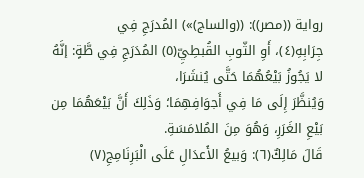رواية ((مصر)): ((والساج)») المُدرَجِ فِي
جِرَابِهِ(٤)، أَوِ الثّوبِ القُبطِيِّ(٥) المُدَرَجِ فِي طَّةٍ: إنَّهُ لا يَجُوزُ بَيْعُهُمَا حَتَّى يُنشَرَا،
وَيُنظَّرَ إِلَى مَا فِي أَجوَافِهِمَا؛ وَذَلِكَ أَنَّ بَيْعَهُمَا مِن بَيْعِ الغَرَرِ، وَهُوَ مِنَ المُلامَسَةِ.
قَالَ مَالِكٌ(٦): وَبيعُ الأَعدَالِ عَلَى الْبَرِنَامِجِ(٧)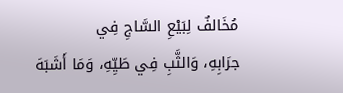مُخَالفٌ لِبَيْعِ السَّاجِ فِي
جرَابِهِ، وَالثَّبِ فِي طَيِّهِ، وَمَا أَشَبَهَ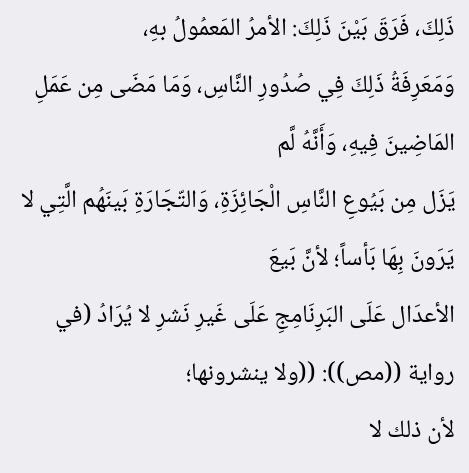ذَلِكَ، فَرَقَ بَيْنَ ذَلِكَ: الأمرُ المَعمُولُ بهِ،
وَمَعَرِفَةُ ذَلِكَ فِي صُدُورِ النَّاسِ، وَمَا مَضَى مِن عَمَلِ المَاضِينَ فِيهِ، وَأَنَّهُ لَّم
يَزَل مِن بَيُوعِ النَّاسِ الْجَائِزَةِ، وَالتّجَارَةِ بَينَهُم الَّتِي لا یَرَونَ بِهَا بَأساً؛ لأنَّ بَیعَ
الأعدَال عَلَى البَرِنَامِجِ عَلَى غَيرِ نَشرِ لا يُرَادُ (في رواية ((مص)): ((ولا ينشرونها؛
لأن ذلك لا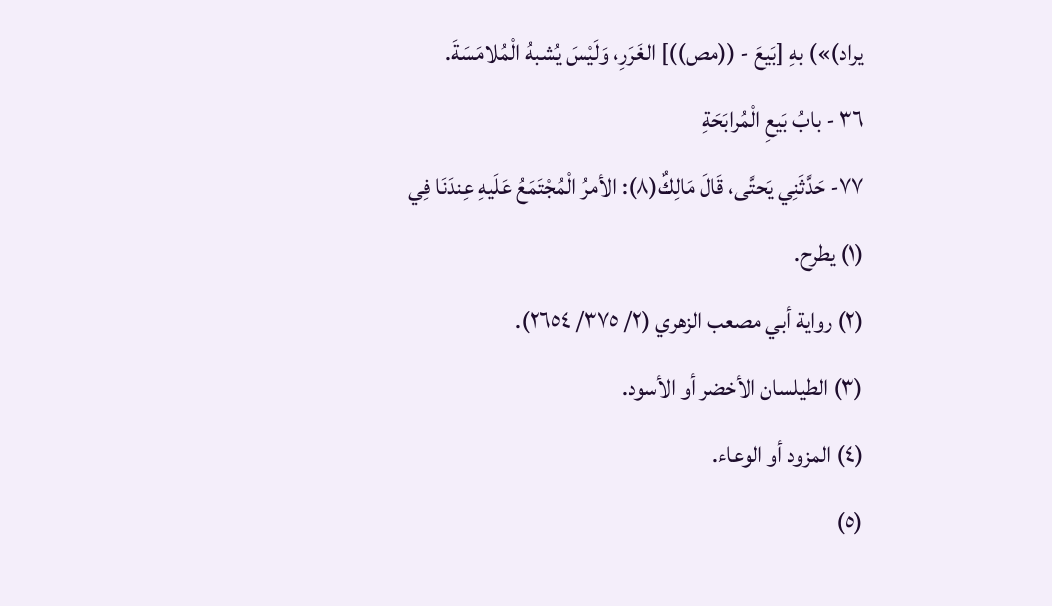يراد)») بهِ [بَيعَ - ((مص))] الغَرَرِ، وَلَيْسَ يُشبهُ الْمُلامَسَةَ.
٣٦ - بابُ بَيعِ الْمُرابَحَةِ
٧٧- حَدَّثَنِي يَحتَّى، قَالَ مَالِكٌ(٨): الأمرُ الْمُجْتَمَعُ عَلَيهِ عِندَنَا فِي
(١) يطرح.
(٢) رواية أبي مصعب الزهري (٢/ ٣٧٥/ ٢٦٥٤).
(٣) الطيلسان الأخضر أو الأسود.
(٤) المزود أو الوعاء.
(٥)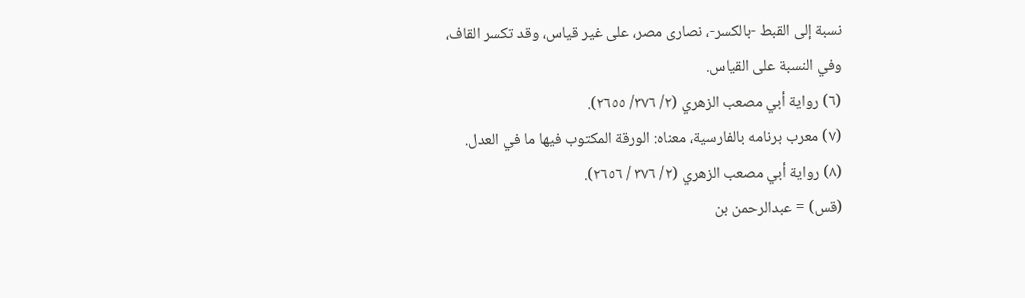نسبة إلى القبط -بالكسر-، نصارى مصر، على غير قياس، وقد تكسر القاف،
وفي النسبة على القياس.
(٦) رواية أبي مصعب الزهري (٢/ ٣٧٦/ ٢٦٥٥).
(٧) معرب برنامه بالفارسية، معناه: الورقة المكتوب فيها ما في العدل.
(٨) رواية أبي مصعب الزهري (٢/ ٣٧٦ / ٢٦٥٦).
(قس) = عبدالرحمن بن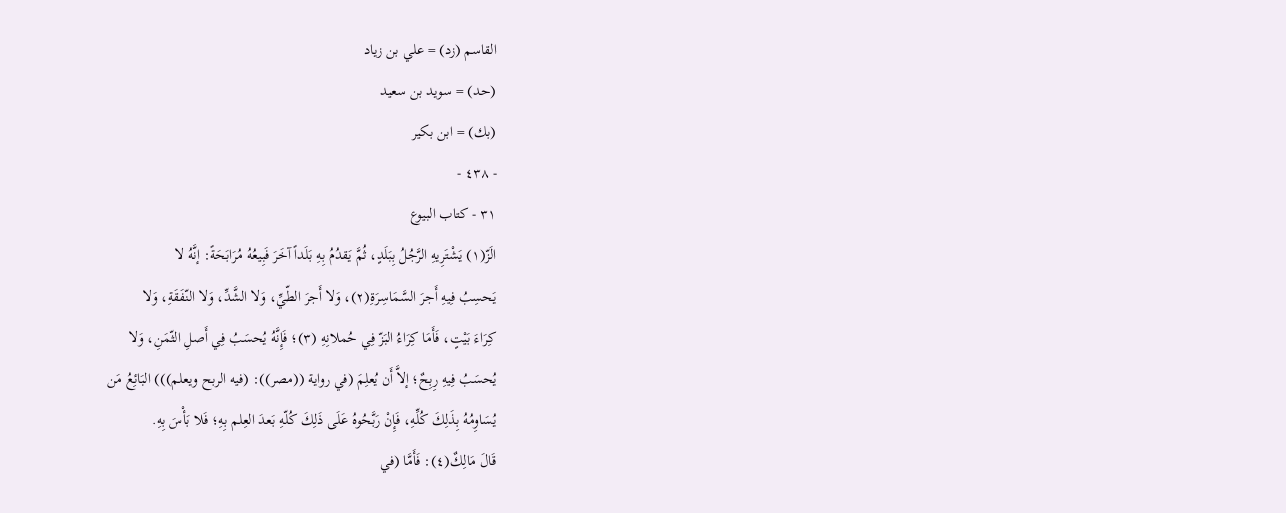القاسم (زد) = علي بن زياد
(حد) = سويد بن سعيد
(بك) = ابن بكير
- ٤٣٨ -
٣١ - كتاب البيوع
الَزّ(١) يَشْتَرِيهِ الرَّجُلُ بِبَلَدٍ، ثُمَّ يَقدُمُ بِهِ بَلَداً آخَرَ فَبِيعُهُ مُرَابَحَةً: إنَّهُ لا
يَحسِبُ فِيهِ أَجرَ السَّمَاسِرَةِ(٢)، وَلا أَجرَ الطّيِّ، وَلا الشَّدِّ، وَلا النّفَقَةِ، وَلا
كِرَاءَ بَيْتٍ، فَأَمَا كِرَاءُ البَزّ فِي حُملانِهِ (٣)؛ فَإِنَّهُ يُحسَبُ فِي أَصلِ الثّمَنِ، وَلا
يُحسَبُ فِيهِ رِبِحٌ؛ إلاَّ أَن يُعلِمَ (في رواية ((مصر)): (فيه الربح ويعلم))) البَائِعُ مَن
يُسَاوِمُهُ بِذَلِكَ كُلِّهِ، فَإِنْ رَبَّحُوهُ عَلَى ذَلِكَ كُلّهِ بَعدَ العِلم بِهِ؛ فَلا بَأْسَ بِهِ.
قَالَ مَالِكٌ(٤): فَأَمَّا (في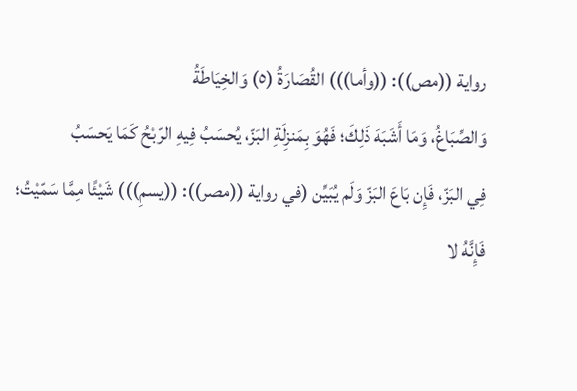رواية ((مص)): ((وأما))) القُصَارَةُ (٥) وَالخِيَاطَةُ
وَالصِّبَاغُ، وَمَا أَشَبَهَ ذَلِكَ؛ فَهُوَ بِمَنزِلَةِ البَزّ، يُحسَبُ فِيهِ الرّبْحُ كَمَا يَحسَبُ
فِي البَزّ، فَإِن بَاعَ البَزّ وَلَم يُبَيِّن (في رواية ((مصر)): ((يسمِ))) شَيْئًا مِمَّا سَمّيْتُ؛
فَإِنَّهُ لا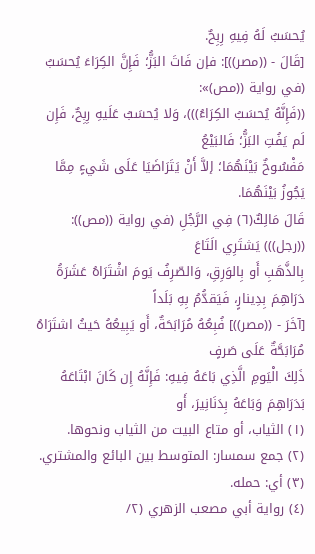يُحسَبُ لَهُ فِیهِ رِبِحٌ.
[قَالَ - ((مصر))]: فإن فَاتَ البَزُّ؛ فَإِنَّ الكِرَاءَ يُحسَبُ (في رواية ((مص)»:
((فَإِنَّهُ يُحسَبُ الكِرَاءُ)))، وَلا يُحسَبُ عَلَيهِ رِبِحٌ، فَإِن لَم يَفُتِ البَزُّ؛ فَالبَيْعُ
مَفْسُوخٌ بَيْنَهُمَا؛ إلاَّ أَنْ يَتَرَاضَيَا عَلَى شَيءٍ مِمَّا يَجُوزُ بَيْنَهُمَا.
قَالَ مَالِكٌ(٦) فِي الرَّجُلِ (في رواية ((مص)): ((رجل))) يَشتَرِي الَتَاعَ
بِالذَّهَبِ أَو بِالوَرِقِ، وَالصّرِفُ يَومَ اشْتَرَاهُ عَشَرَةُ دَرَاهِمَ بِدِينارٍ، فَيَقدُّمُ بِهِ بَلَداً
[آخَرَ - ((مصر))] فُبِعُهُ مُرَابَحَةٌ، أَو يَبِيعُهُ حَيثُ اشتَرَاهُ مُرَابَحَّةٌ عَلَى صَرفٍ
ذَلِكَ الْيَومِ الَّذِي بَاعَهُ فِيهِ: فَإِنَّهُ إِن كَانَ ابْتَاعَهُ بَدَرَاهِمَ وَبَاعَهُ بِدَنَانِيرَ، أَو
(١) الثياب، أو متاع البيت من الثياب ونحوها.
(٢) جمع سمسار: المتوسط بين البائع والمشتري.
(٣) أي: حمله.
(٤) رواية أبي مصعب الزهري (٢/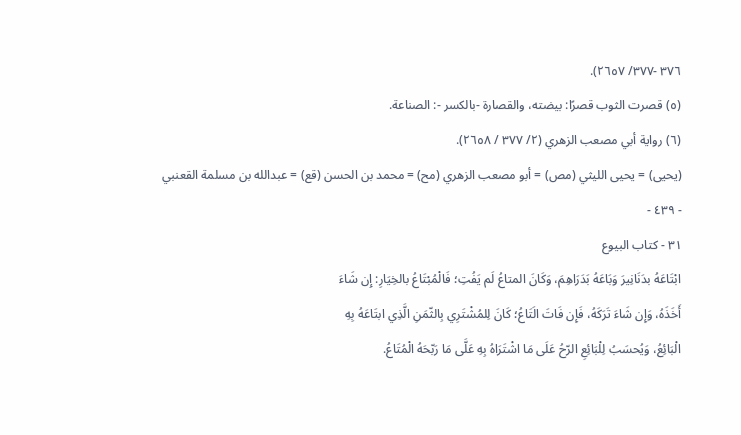٣٧٦ -٣٧٧/ ٢٦٥٧).
(٥) قصرت الثوب قصرًا: بيضته، والقصارة -بالكسر -: الصناعة.
(٦) رواية أبي مصعب الزهري (٢/ ٣٧٧ / ٢٦٥٨).
(يحيى) = يحيى الليثي (مص) = أبو مصعب الزهري (مح) = محمد بن الحسن (قع) = عبدالله بن مسلمة القعنبي
- ٤٣٩ -
٣١ - كتاب البيوع
ابْتَاعَهُ بدَنَانِيرَ وَبَاعَهُ بَدَرَاهِمَ، وَكَانَ المتاعُ لَم يَفُتِ؛ فَالْمُبْتَاعُ بالخِيَارِ: إِن شَاءَ
أَخَذَهُ، وَإِن شَاءَ تَرَكَهُ، فَإِن فَاتَ الَتَاعُ؛ كَانَ لِلمُشْتَرِي بِالثّمَنِ الَّذِي ابتَاعَهُ بِهِ
الْبَائِعُ، وَيُحسَبُ لِلْبَائِعِ الرّحُ عَلَى مَا اشْتَرَاهُ بِهِ عَلَّى مَا رَبّحَهُ الْمُتَاعُ.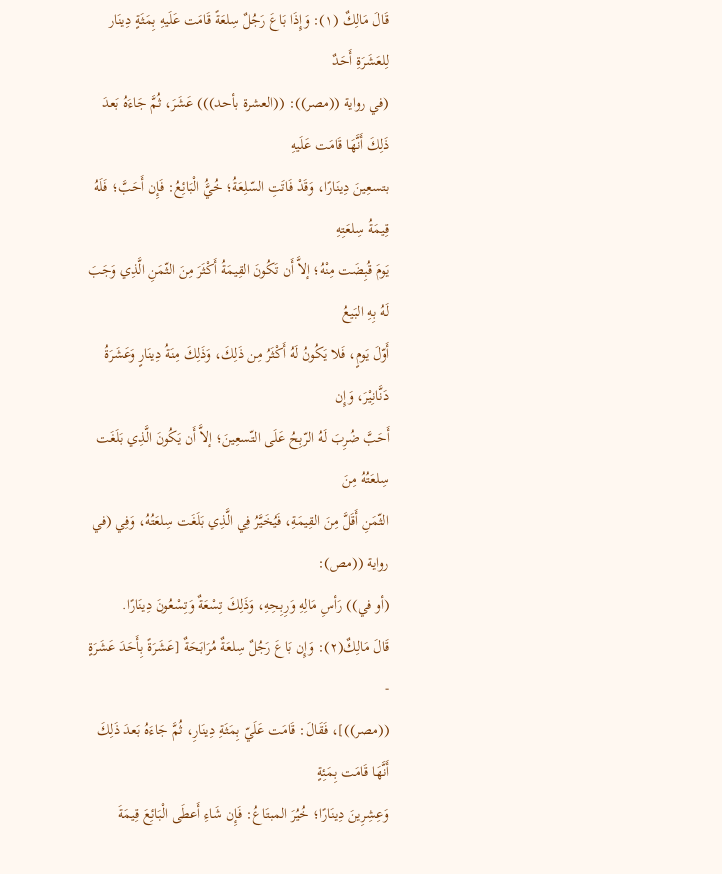قَالَ مَالِكٌ (١): وَإِذَا بَاعَ رَجُلٌ سِلعَةً قَامَت عَلَيهِ بِمَثَةٍ دِينَار لِلعَشَرَةِ أَحَدٌ
(في رواية ((مصر)): ((العشرة بأحد))) عَشَرَ، ثُمَّ جَاءَهُ بَعدَ ذَلِكَ أَنَّهَا قَامَت عَلَيهِ
بتسعِينَ دِينَارًا، وَقَدْ فَاتَتِ السّلِعَةُ؛ خُيَُّ الْبَائِعُ: فَإِن أَحَبَّ؛ فَلَهُ قِيمَةُ سِلعَتِهِ
يَومَ قُبِضَت مِنْهُ؛ إلاَّ أَن تَكُونَ القِيمَةُ أَكْثَرَ مِنَ الثّمَنِ الَّذِي وَجَبَ لَهُ بِهِ البَيعُ
أَوّلَ يَومٍ، فَلا يَكُونُ لَهُ أَكْثَرُ مِن ذَلِكَ، وَذَلِكَ مِنَةُ دِينَارٍ وَعَشَرَةُ دَنَّانِيْرَ، وَإِن
أَحَبَّ ضُرِبَ لَهُ الرّبِحُ عَلَى التّسعِينَ؛ إلاَّ أَن يَكُونَ الَّذِي بَلَغَت سِلعَتُهُ مِنَ
الثّمَنِ أَقَلَّ مِنَ القِيمَةِ، فَيُخَيَّرُ فِي الَّذِي بَلَغَت سِلعَتُهُ، وَفِي (في رواية ((مص):
(أو في)) رَأسِ مَالِهِ وَرِبِحِهِ، وَذَلِكَ تِسْعَةٌ وَتِسْعُونَ دِينَارًا.
قَالَ مَالِكٌ(٢): وَإِن بَاعَ رَجُلٌ سِلعَةٌ مُرَابَحَةٌ [عَشَرَةً بِأَحَدَ عَشَرَةٍ -
((مصر))]، فَقَالَ: قَامَت عَلَيّ بِمَثَةِ دِينَارِ، ثُمَّ جَاءَهُ بَعدَ ذَلِكَ أَنَّهَا قَامَت بِمَئِةٍ
وَعِشِرِينَ دِينَارًا؛ خُيُرَ المبتَاعُ: فَإِن شَاءِ أَعطَى الْبَائِعَ قِيمَةَ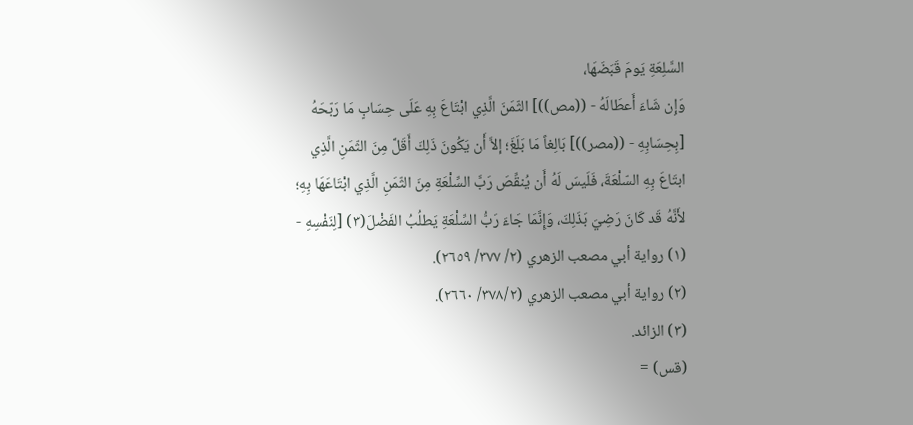السَّلِعَةِ يَومَ قَبَضَهَا،
وَإِن شَاءَ أَعطَالَهُ - ((مص))] الثّمَنَ الَّذِي ابْتَاعَ بِهِ عَلَى حِسَابٍ مَا رَبّحَهُ
[بِحِسَابِهِ - ((مصر))] بَالِغاً مَا بَلَغَ؛ إلاَّ أَن يَكُونَ ذَلِكَ أَقَلَّ مِنَ الثّمَنِ الَّذِي
ابتَاعَ بِهِ السّلْعَةَ، فَلَيسَ لَهُ أَن يُنقِّصَ رَبَّ السِّلْعَةِ مِنَ الثّمَنِ الَّذِي ابْتَاعَهَا بِهِ؛
لأَنَّهُ قَد كَانَ رَضِيَ بَذَلِكَ، وَإِنَّمَا جَاءَ رَبُّ السِّلْعَةِ يَطلُبُ الفَضْلَ(٣) [لِنَفْسِهِ -
(١) رواية أبي مصعب الزهري (٢/ ٣٧٧/ ٢٦٥٩).
(٢) رواية أبي مصعب الزهري (٣٧٨/٢/ ٢٦٦٠).
(٣) الزائد.
(قس) =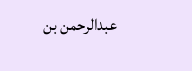عبدالرحمن بن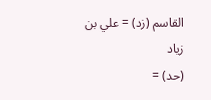القاسم (زد) = علي بن زياد
(حد) =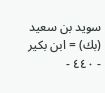سوید بن سعيد
(بك) = ابن بكير
- ٤٤٠ -